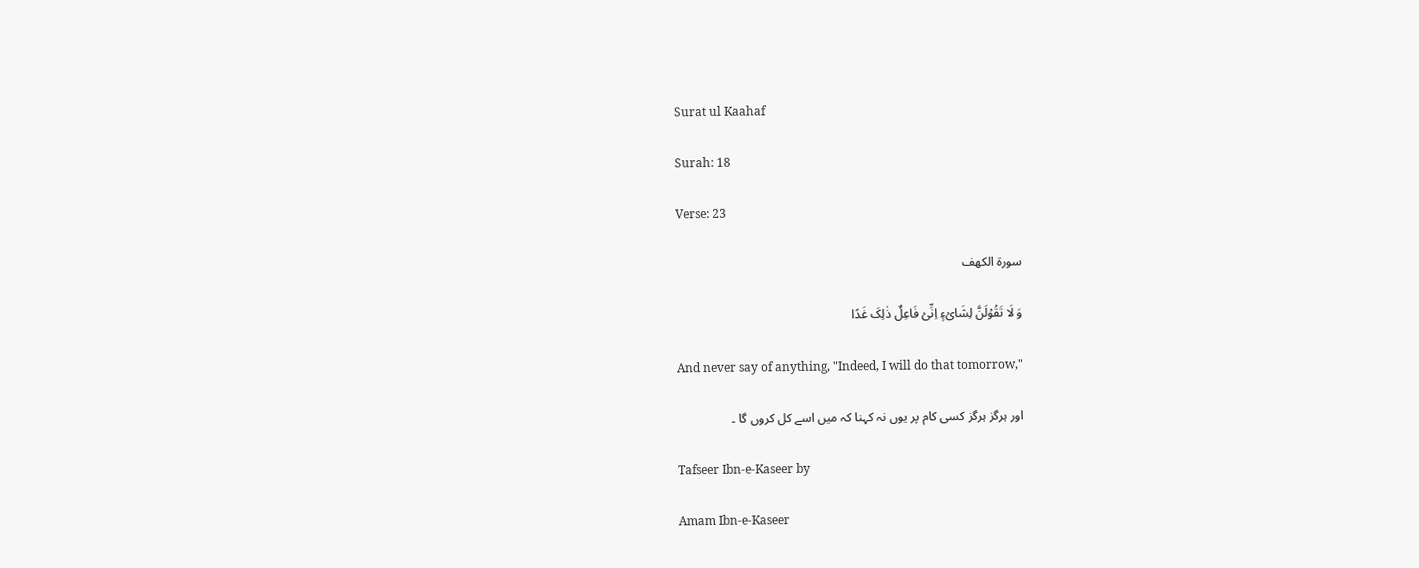Surat ul Kaahaf

Surah: 18

Verse: 23

سورة الكهف

وَ لَا تَقُوۡلَنَّ لِشَایۡءٍ اِنِّیۡ فَاعِلٌ ذٰلِکَ غَدًا

And never say of anything, "Indeed, I will do that tomorrow,"

اور ہرگز ہرگز کسی کام پر یوں نہ کہنا کہ میں اسے کل کروں گا ۔

Tafseer Ibn-e-Kaseer by

Amam Ibn-e-Kaseer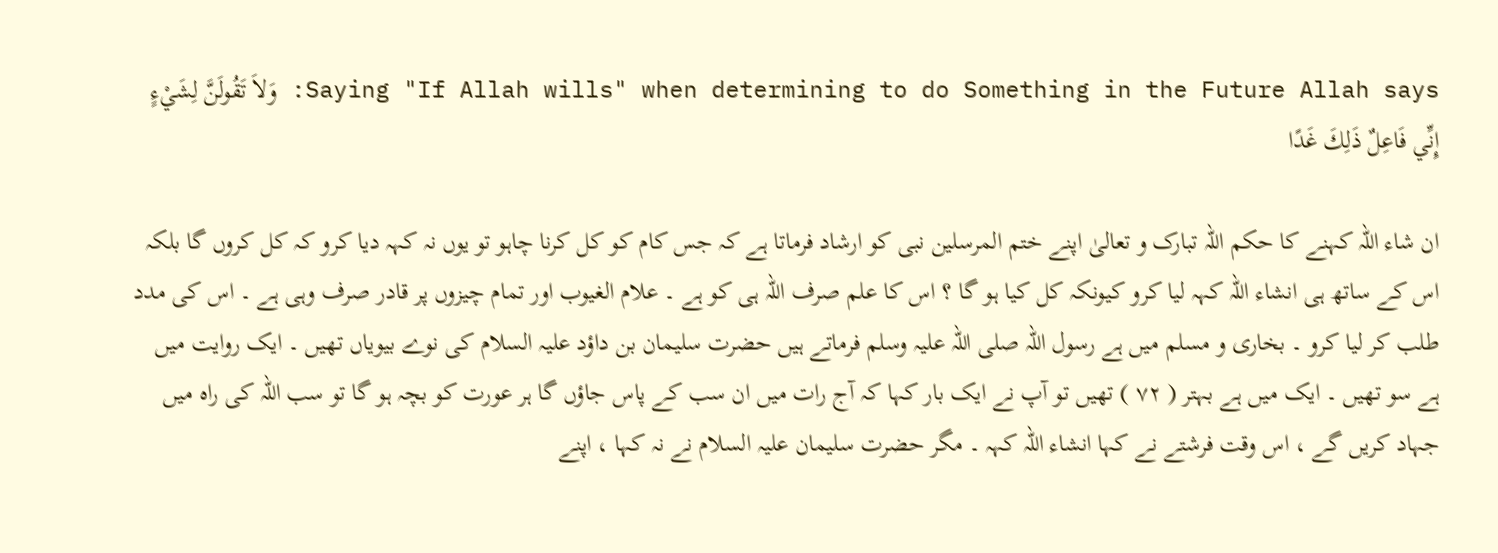Saying "If Allah wills" when determining to do Something in the Future Allah says: وَلاَ تَقُولَنَّ لِشَيْءٍ إِنِّي فَاعِلٌ ذَلِكَ غَدًا

ان شاء اللہ کہنے کا حکم اللہ تبارک و تعالیٰ اپنے ختم المرسلین نبی کو ارشاد فرماتا ہے کہ جس کام کو کل کرنا چاہو تو یوں نہ کہہ دیا کرو کہ کل کروں گا بلکہ اس کے ساتھ ہی انشاء اللہ کہہ لیا کرو کیونکہ کل کیا ہو گا ؟ اس کا علم صرف اللہ ہی کو ہے ۔ علام الغیوب اور تمام چیزوں پر قادر صرف وہی ہے ۔ اس کی مدد طلب کر لیا کرو ۔ بخاری و مسلم میں ہے رسول اللہ صلی اللہ علیہ وسلم فرماتے ہیں حضرت سلیمان بن داؤد علیہ السلام کی نوے بیویاں تھیں ۔ ایک روایت میں ہے سو تھیں ۔ ایک میں ہے بہتر ( ٧٢ ) تھیں تو آپ نے ایک بار کہا کہ آج رات میں ان سب کے پاس جاؤں گا ہر عورت کو بچہ ہو گا تو سب اللہ کی راہ میں جہاد کریں گے ، اس وقت فرشتے نے کہا انشاء اللہ کہہ ۔ مگر حضرت سلیمان علیہ السلام نے نہ کہا ، اپنے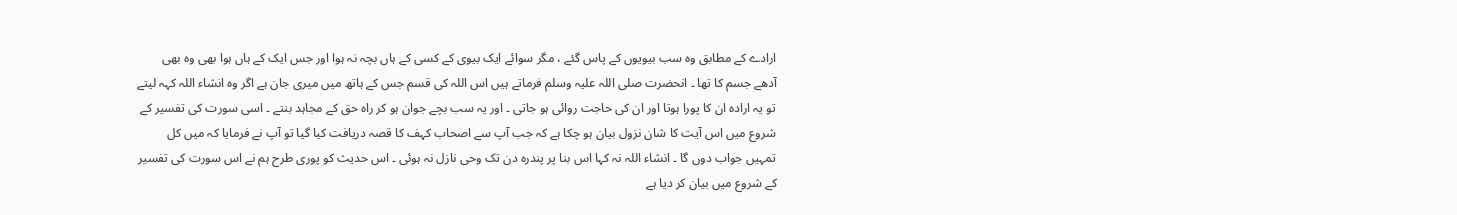ارادے کے مطابق وہ سب بیویوں کے پاس گئے ، مگر سوائے ایک بیوی کے کسی کے ہاں بچہ نہ ہوا اور جس ایک کے ہاں ہوا بھی وہ بھی آدھے جسم کا تھا ۔ انحضرت صلی اللہ علیہ وسلم فرماتے ہیں اس اللہ کی قسم جس کے ہاتھ میں میری جان ہے اگر وہ انشاء اللہ کہہ لیتے تو یہ ارادہ ان کا پورا ہوتا اور ان کی حاجت روائی ہو جاتی ۔ اور یہ سب بچے جوان ہو کر راہ حق کے مجاہد بنتے ۔ اسی سورت کی تفسیر کے شروع میں اس آیت کا شان نزول بیان ہو چکا ہے کہ جب آپ سے اصحاب کہف کا قصہ دریافت کیا گیا تو آپ نے فرمایا کہ میں کل تمہیں جواب دوں گا ۔ انشاء اللہ نہ کہا اس بنا پر پندرہ دن تک وحی نازل نہ ہوئی ۔ اس حدیث کو پوری طرح ہم نے اس سورت کی تفسیر کے شروع میں بیان کر دیا ہے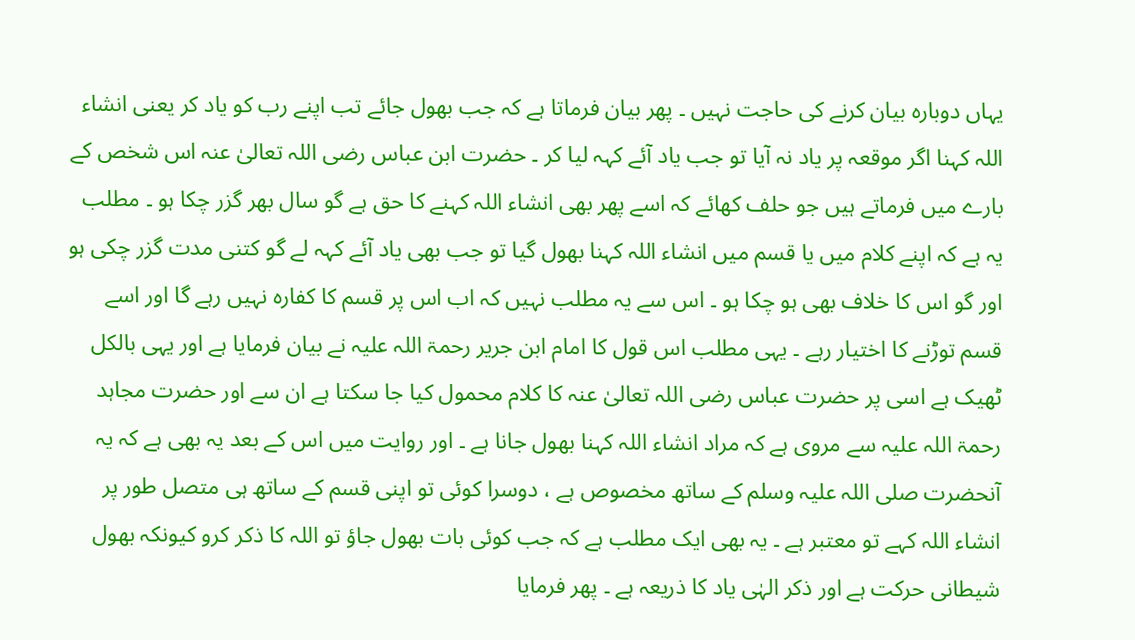یہاں دوبارہ بیان کرنے کی حاجت نہیں ۔ پھر بیان فرماتا ہے کہ جب بھول جائے تب اپنے رب کو یاد کر یعنی انشاء اللہ کہنا اگر موقعہ پر یاد نہ آیا تو جب یاد آئے کہہ لیا کر ۔ حضرت ابن عباس رضی اللہ تعالیٰ عنہ اس شخص کے بارے میں فرماتے ہیں جو حلف کھائے کہ اسے پھر بھی انشاء اللہ کہنے کا حق ہے گو سال بھر گزر چکا ہو ۔ مطلب یہ ہے کہ اپنے کلام میں یا قسم میں انشاء اللہ کہنا بھول گیا تو جب بھی یاد آئے کہہ لے گو کتنی مدت گزر چکی ہو اور گو اس کا خلاف بھی ہو چکا ہو ۔ اس سے یہ مطلب نہیں کہ اب اس پر قسم کا کفارہ نہیں رہے گا اور اسے قسم توڑنے کا اختیار رہے ۔ یہی مطلب اس قول کا امام ابن جریر رحمۃ اللہ علیہ نے بیان فرمایا ہے اور یہی بالکل ٹھیک ہے اسی پر حضرت عباس رضی اللہ تعالیٰ عنہ کا کلام محمول کیا جا سکتا ہے ان سے اور حضرت مجاہد رحمۃ اللہ علیہ سے مروی ہے کہ مراد انشاء اللہ کہنا بھول جانا ہے ۔ اور روایت میں اس کے بعد یہ بھی ہے کہ یہ آنحضرت صلی اللہ علیہ وسلم کے ساتھ مخصوص ہے ، دوسرا کوئی تو اپنی قسم کے ساتھ ہی متصل طور پر انشاء اللہ کہے تو معتبر ہے ۔ یہ بھی ایک مطلب ہے کہ جب کوئی بات بھول جاؤ تو اللہ کا ذکر کرو کیونکہ بھول شیطانی حرکت ہے اور ذکر الہٰی یاد کا ذریعہ ہے ۔ پھر فرمایا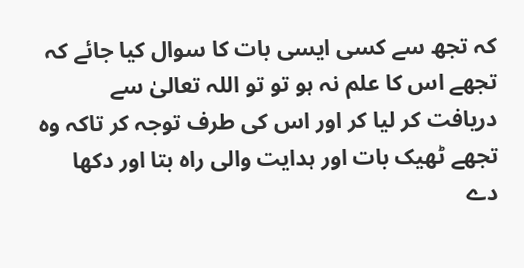کہ تجھ سے کسی ایسی بات کا سوال کیا جائے کہ تجھے اس کا علم نہ ہو تو تو اللہ تعالیٰ سے دریافت کر لیا کر اور اس کی طرف توجہ کر تاکہ وہ تجھے ٹھیک بات اور ہدایت والی راہ بتا اور دکھا دے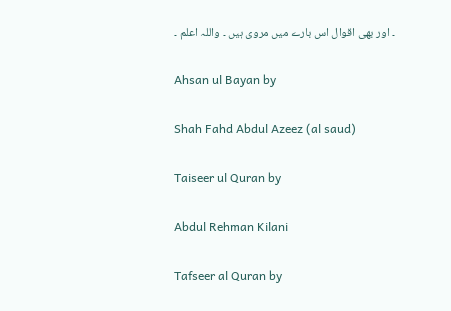۔ اور بھی اقوال اس بارے میں مروی ہیں ۔ واللہ اعلم ۔

Ahsan ul Bayan by

Shah Fahd Abdul Azeez (al saud)

Taiseer ul Quran by

Abdul Rehman Kilani

Tafseer al Quran by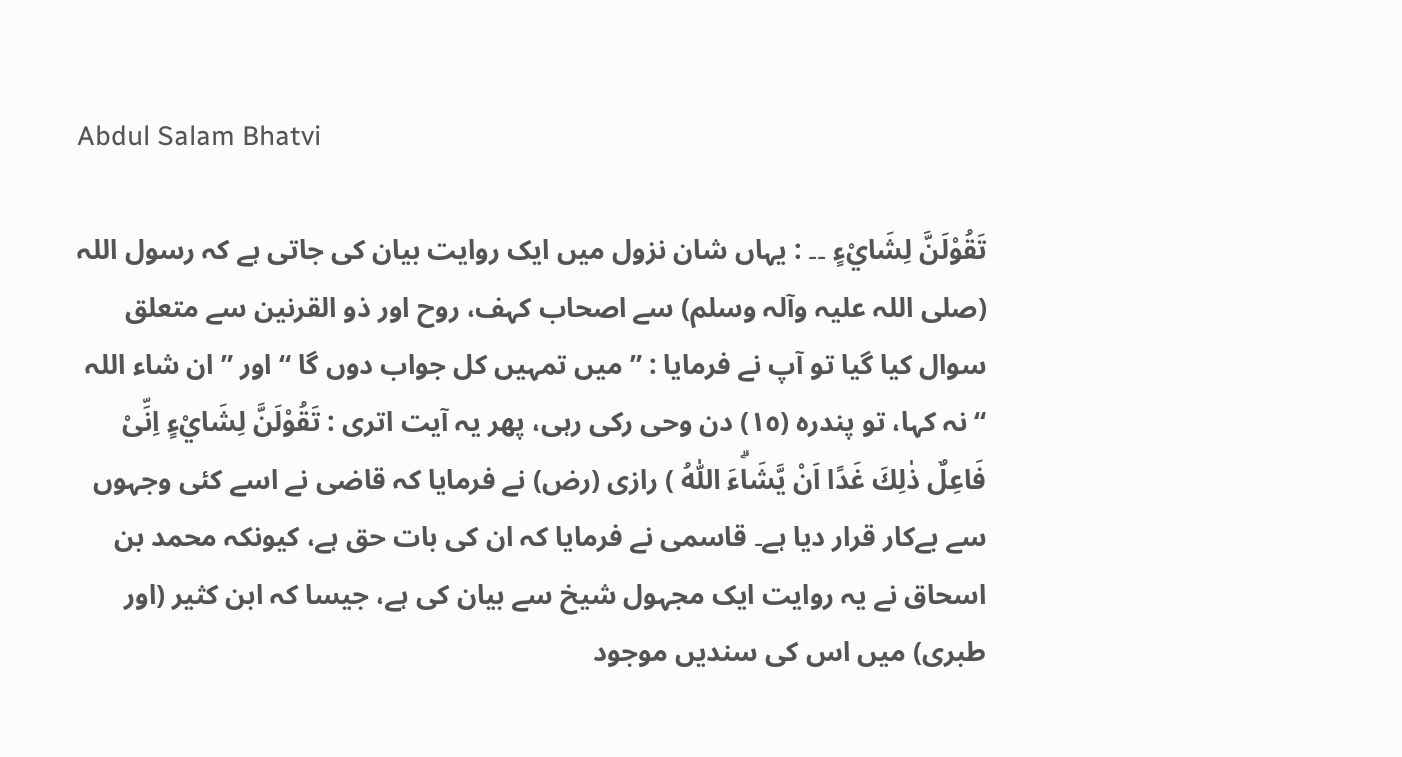Abdul Salam Bhatvi

تَقُوْلَنَّ لِشَايْءٍ ۔۔ : یہاں شان نزول میں ایک روایت بیان کی جاتی ہے کہ رسول اللہ (صلی اللہ علیہ وآلہ وسلم) سے اصحاب کہف، روح اور ذو القرنین سے متعلق سوال کیا گیا تو آپ نے فرمایا : ” میں تمہیں کل جواب دوں گا “ اور ” ان شاء اللہ “ نہ کہا، تو پندرہ (١٥) دن وحی رکی رہی، پھر یہ آیت اتری : تَقُوْلَنَّ لِشَايْءٍ اِنِّىْ فَاعِلٌ ذٰلِكَ غَدًا اَنْ يَّشَاۗءَ اللّٰهُ ) رازی (رض) نے فرمایا کہ قاضی نے اسے کئی وجہوں سے بےکار قرار دیا ہے۔ قاسمی نے فرمایا کہ ان کی بات حق ہے، کیونکہ محمد بن اسحاق نے یہ روایت ایک مجہول شیخ سے بیان کی ہے، جیسا کہ ابن کثیر (اور طبری) میں اس کی سندیں موجود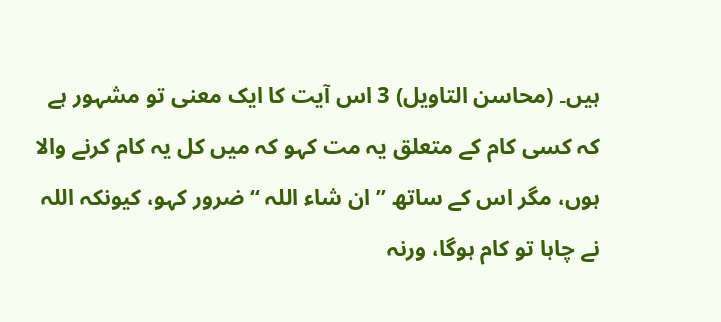ہیں۔ (محاسن التاویل) 3 اس آیت کا ایک معنی تو مشہور ہے کہ کسی کام کے متعلق یہ مت کہو کہ میں کل یہ کام کرنے والا ہوں، مگر اس کے ساتھ ” ان شاء اللہ “ ضرور کہو، کیونکہ اللہ نے چاہا تو کام ہوگا، ورنہ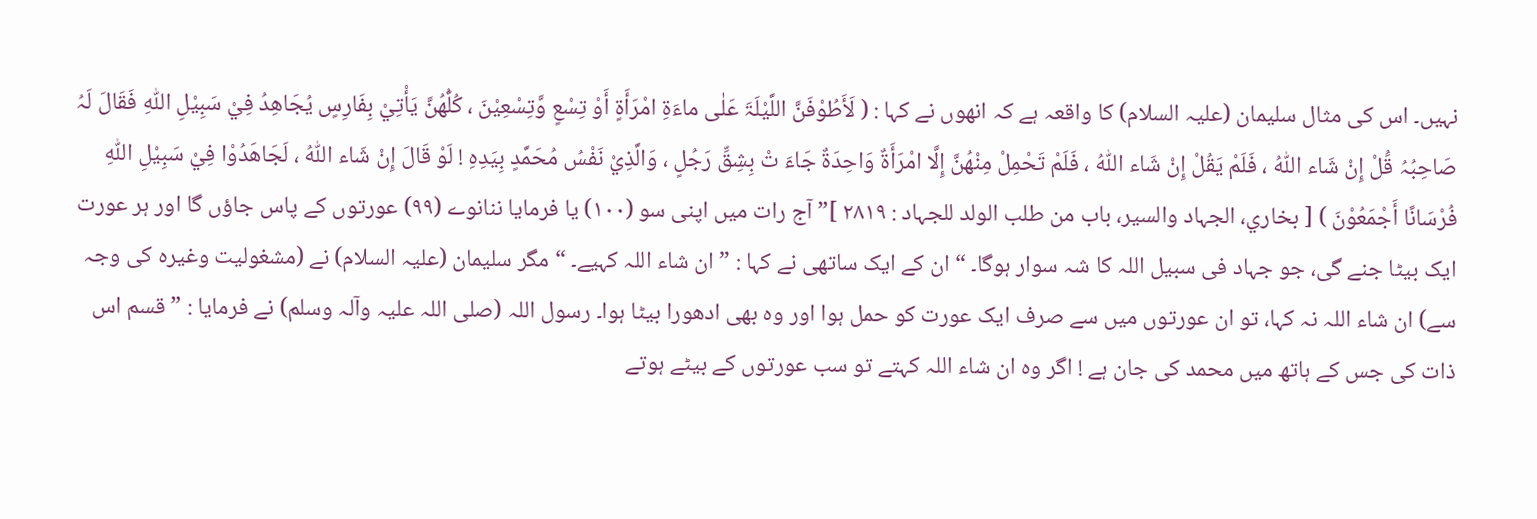نہیں۔ اس کی مثال سلیمان (علیہ السلام) کا واقعہ ہے کہ انھوں نے کہا : ( لَأَطُوْفَنَّ اللَّیْلَۃَ عَلٰی ماءَۃِ امْرَأَۃٍ أَوْ تِسْعٍ وَّتِسْعِیْنَ ، کُلُّھُنَّ یَأْتِيْ بِفَارِسٍ یُجَاھِدُ فِيْ سَبِیْلِ اللّٰہِ فَقَالَ لَہُ صَاحِبُہُ قَُلْ إِنْ شَاء اللّٰہُ ، فَلَمْ یَقُلْ إِنْ شَاء اللّٰہُ ، فَلَمْ تَحْمِلْ مِنْھُنَّ إِلَّا امْرَأَۃٌ وَاحِدَۃٌ جَاءَ تْ بِشِقِّ رَجُلٍ ، وَالَّذِيْ نَفْسُ مُحَمَّدٍ بِیَدِہِ ! لَوْ قَالَ إِنْ شَاء اللّٰہُ ، لَجَاھَدُوْا فِيْ سَبِیْلِ اللّٰہِ فُرْسَانًا أَجْمَعُوْنَ ) [ بخاري، الجہاد والسیر، باب من طلب الولد للجہاد : ٢٨١٩ ]” آج رات میں اپنی سو (١٠٠) یا فرمایا ننانوے (٩٩) عورتوں کے پاس جاؤں گا اور ہر عورت ایک بیٹا جنے گی، جو جہاد فی سبیل اللہ کا شہ سوار ہوگا۔ “ ان کے ایک ساتھی نے کہا : ” ان شاء اللہ کہیے۔ “ مگر سلیمان (علیہ السلام) نے (مشغولیت وغیرہ کی وجہ سے) ان شاء اللہ نہ کہا، تو ان عورتوں میں سے صرف ایک عورت کو حمل ہوا اور وہ بھی ادھورا بیٹا ہوا۔ رسول اللہ (صلی اللہ علیہ وآلہ وسلم) نے فرمایا : ” قسم اس ذات کی جس کے ہاتھ میں محمد کی جان ہے ! اگر وہ ان شاء اللہ کہتے تو سب عورتوں کے بیٹے ہوتے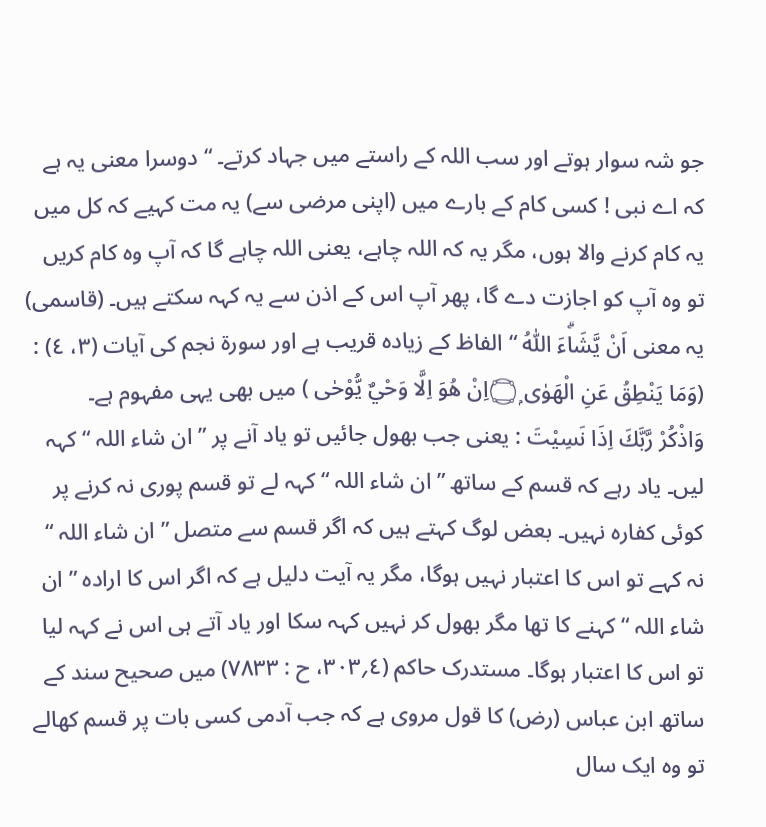جو شہ سوار ہوتے اور سب اللہ کے راستے میں جہاد کرتے۔ “ دوسرا معنی یہ ہے کہ اے نبی ! کسی کام کے بارے میں (اپنی مرضی سے) یہ مت کہیے کہ کل میں یہ کام کرنے والا ہوں، مگر یہ کہ اللہ چاہے، یعنی اللہ چاہے گا کہ آپ وہ کام کریں تو وہ آپ کو اجازت دے گا، پھر آپ اس کے اذن سے یہ کہہ سکتے ہیں۔ (قاسمی) یہ معنی اَنْ يَّشَاۗءَ اللّٰهُ “ الفاظ کے زیادہ قریب ہے اور سورة نجم کی آیات (٣، ٤) : (وَمَا يَنْطِقُ عَنِ الْهَوٰى ۝ۭاِنْ هُوَ اِلَّا وَحْيٌ يُّوْحٰى ) میں بھی یہی مفہوم ہے۔ وَاذْكُرْ رَّبَّكَ اِذَا نَسِيْتَ : یعنی جب بھول جائیں تو یاد آنے پر ” ان شاء اللہ “ کہہ لیں۔ یاد رہے کہ قسم کے ساتھ ” ان شاء اللہ “ کہہ لے تو قسم پوری نہ کرنے پر کوئی کفارہ نہیں۔ بعض لوگ کہتے ہیں کہ اگر قسم سے متصل ” ان شاء اللہ “ نہ کہے تو اس کا اعتبار نہیں ہوگا، مگر یہ آیت دلیل ہے کہ اگر اس کا ارادہ ” ان شاء اللہ “ کہنے کا تھا مگر بھول کر نہیں کہہ سکا اور یاد آتے ہی اس نے کہہ لیا تو اس کا اعتبار ہوگا۔ مستدرک حاکم (٤؍٣٠٣، ح : ٧٨٣٣) میں صحیح سند کے ساتھ ابن عباس (رض) کا قول مروی ہے کہ جب آدمی کسی بات پر قسم کھالے تو وہ ایک سال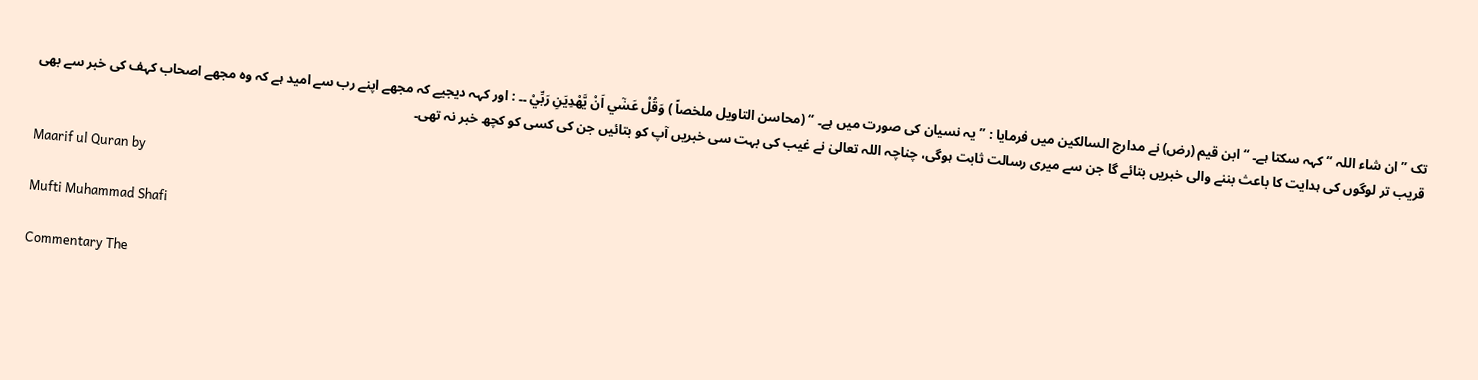تک ” ان شاء اللہ “ کہہ سکتا ہے۔ “ ابن قیم (رض) نے مدارج السالکین میں فرمایا : ” یہ نسیان کی صورت میں ہے۔ “ (محاسن التاویل ملخصاً ) وَقُلْ عَسٰٓي اَنْ يَّهْدِيَنِ رَبِّيْ ۔۔ : اور کہہ دیجیے کہ مجھے اپنے رب سے امید ہے کہ وہ مجھے اصحاب کہف کی خبر سے بھی قریب تر لوگوں کی ہدایت کا باعث بننے والی خبریں بتائے گا جن سے میری رسالت ثابت ہوگی، چناچہ اللہ تعالیٰ نے غیب کی بہت سی خبریں آپ کو بتائیں جن کی کسی کو کچھ خبر نہ تھی۔

Maarif ul Quran by

Mufti Muhammad Shafi

Commentary The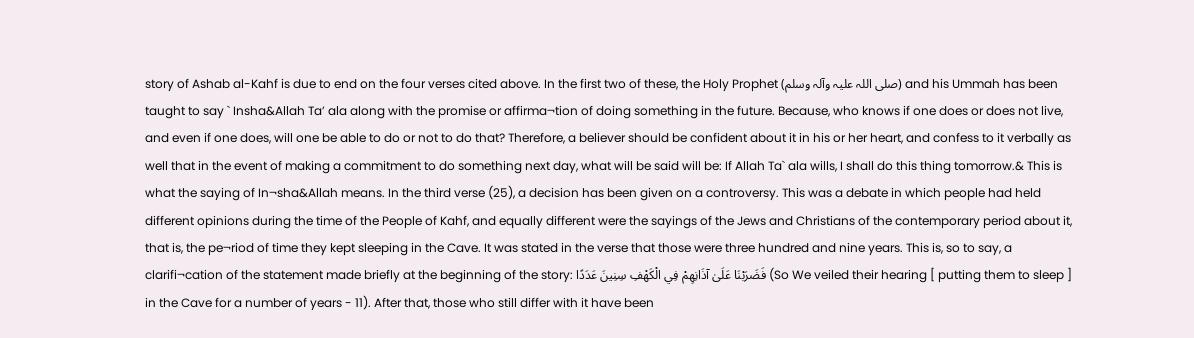story of Ashab al-Kahf is due to end on the four verses cited above. In the first two of these, the Holy Prophet (صلی اللہ علیہ وآلہ وسلم) and his Ummah has been taught to say ` Insha&Allah Ta’ ala along with the promise or affirma¬tion of doing something in the future. Because, who knows if one does or does not live, and even if one does, will one be able to do or not to do that? Therefore, a believer should be confident about it in his or her heart, and confess to it verbally as well that in the event of making a commitment to do something next day, what will be said will be: If Allah Ta` ala wills, I shall do this thing tomorrow.& This is what the saying of In¬sha&Allah means. In the third verse (25), a decision has been given on a controversy. This was a debate in which people had held different opinions during the time of the People of Kahf, and equally different were the sayings of the Jews and Christians of the contemporary period about it, that is, the pe¬riod of time they kept sleeping in the Cave. It was stated in the verse that those were three hundred and nine years. This is, so to say, a clarifi¬cation of the statement made briefly at the beginning of the story: فَضَرَ‌بْنَا عَلَىٰ آذَانِهِمْ فِي الْكَهْفِ سِنِينَ عَدَدًا (So We veiled their hearing [ putting them to sleep ] in the Cave for a number of years - 11). After that, those who still differ with it have been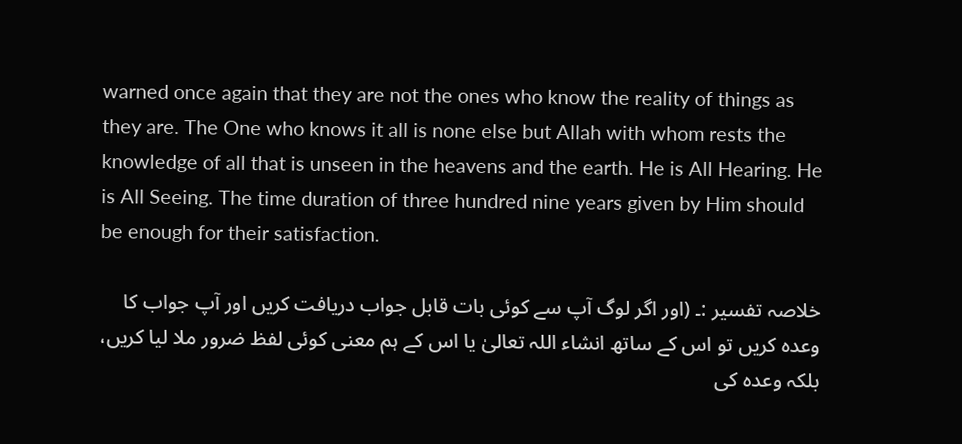warned once again that they are not the ones who know the reality of things as they are. The One who knows it all is none else but Allah with whom rests the knowledge of all that is unseen in the heavens and the earth. He is All Hearing. He is All Seeing. The time duration of three hundred nine years given by Him should be enough for their satisfaction.

خلاصہ تفسیر :۔ (اور اگر لوگ آپ سے کوئی بات قابل جواب دریافت کریں اور آپ جواب کا وعدہ کریں تو اس کے ساتھ انشاء اللہ تعالیٰ یا اس کے ہم معنی کوئی لفظ ضرور ملا لیا کریں، بلکہ وعدہ کی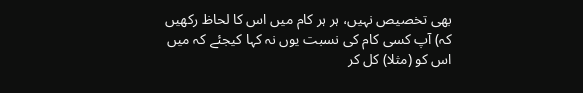بھی تخصیص نہیں، ہر ہر کام میں اس کا لحاظ رکھیں کہ) آپ کسی کام کی نسبت یوں نہ کہا کیجئے کہ میں اس کو (مثلا) کل کر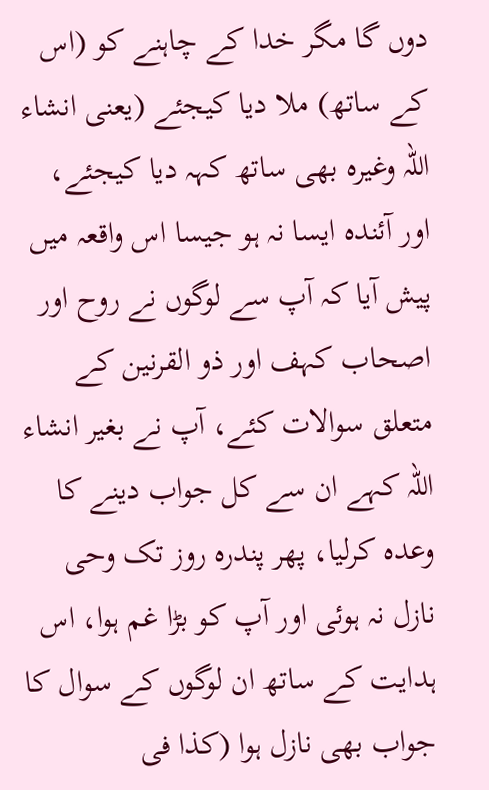دوں گا مگر خدا کے چاہنے کو (اس کے ساتھ) ملا دیا کیجئے (یعنی انشاء اللہ وغیرہ بھی ساتھ کہہ دیا کیجئے، اور آئندہ ایسا نہ ہو جیسا اس واقعہ میں پیش آیا کہ آپ سے لوگوں نے روح اور اصحاب کہف اور ذو القرنین کے متعلق سوالات کئے، آپ نے بغیر انشاء اللہ کہے ان سے کل جواب دینے کا وعدہ کرلیا، پھر پندرہ روز تک وحی نازل نہ ہوئی اور آپ کو بڑا غم ہوا، اس ہدایت کے ساتھ ان لوگوں کے سوال کا جواب بھی نازل ہوا (کذا فی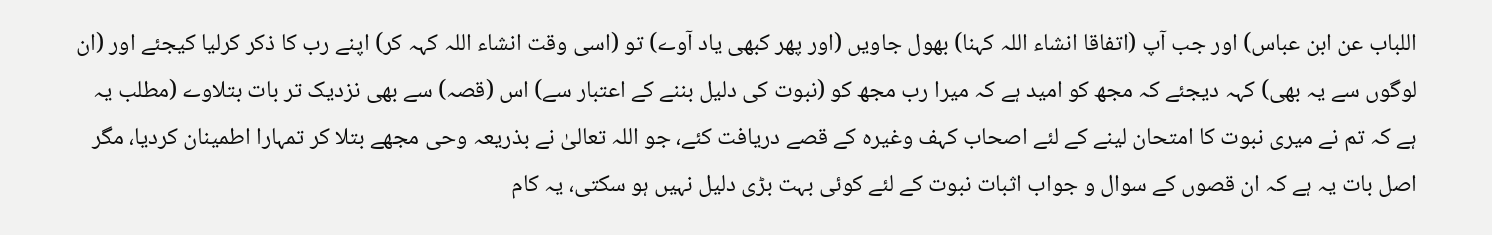اللباب عن ابن عباس) اور جب آپ (اتفاقا انشاء اللہ کہنا) بھول جاویں (اور پھر کبھی یاد آوے) تو (اسی وقت انشاء اللہ کہہ کر) اپنے رب کا ذکر کرلیا کیجئے اور (ان لوگوں سے یہ بھی) کہہ دیجئے کہ مجھ کو امید ہے کہ میرا رب مجھ کو (نبوت کی دلیل بننے کے اعتبار سے) اس (قصہ) سے بھی نزدیک تر بات بتلاوے (مطلب یہ ہے کہ تم نے میری نبوت کا امتحان لینے کے لئے اصحاب کہف وغیرہ کے قصے دریافت کئے، جو اللہ تعالیٰ نے بذریعہ وحی مجھے بتلا کر تمہارا اطمینان کردیا، مگر اصل بات یہ ہے کہ ان قصوں کے سوال و جواب اثبات نبوت کے لئے کوئی بہت بڑی دلیل نہیں ہو سکتی، یہ کام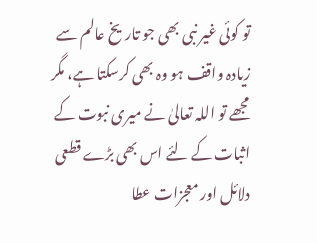تو کوئی غیر نبی بھی جو تاریخ عالم سے زیادہ واقف ہو وہ بھی کرسکتا ہے، مگر مجھے تو اللہ تعالیٰ نے میری نبوت کے اثبات کے لئے اس بھی بڑے قطعی دلائل اور معجزات عطا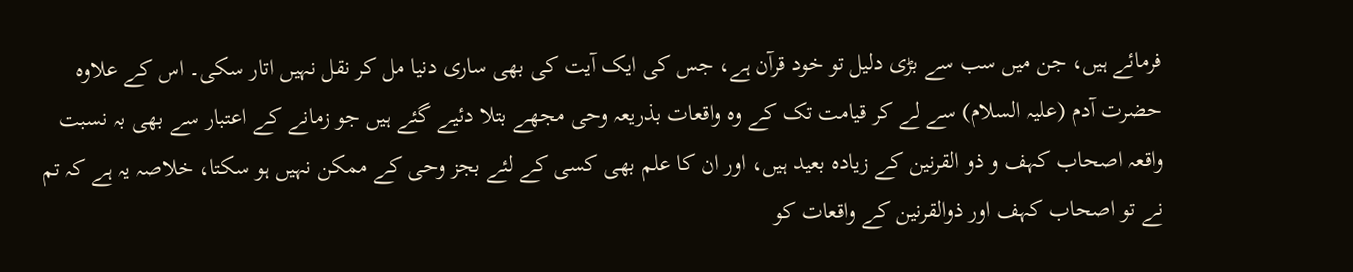فرمائے ہیں، جن میں سب سے بڑی دلیل تو خود قرآن ہے، جس کی ایک آیت کی بھی ساری دنیا مل کر نقل نہیں اتار سکی۔ اس کے علاوہ حضرت آدم (علیہ السلام) سے لے کر قیامت تک کے وہ واقعات بذریعہ وحی مجھے بتلا دئیے گئے ہیں جو زمانے کے اعتبار سے بھی بہ نسبت واقعہ اصحاب کہف و ذو القرنین کے زیادہ بعید ہیں، اور ان کا علم بھی کسی کے لئے بجز وحی کے ممکن نہیں ہو سکتا، خلاصہ یہ ہے کہ تم نے تو اصحاب کہف اور ذوالقرنین کے واقعات کو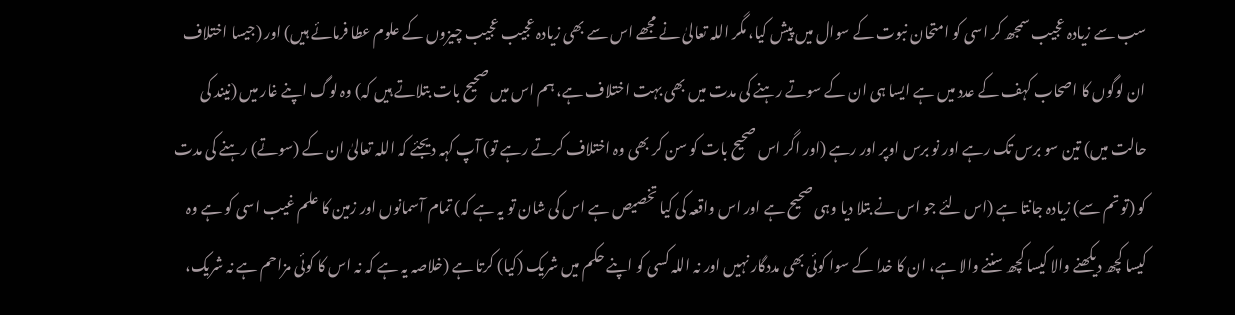سب سے زیادہ عجیب سمجھ کر اسی کو امتحان نبوت کے سوال میں پیش کیا، مگر اللہ تعالیٰ نے مجھے اس سے بھی زیادہ عجیب عجیب چیزوں کے علوم عطا فرمائے ہیں) اور (جیسا اختلاف ان لوگوں کا اصحاب کہف کے عدد میں ہے ایسا ہی ان کے سوتے رہنے کی مدت میں بھی بہت اختلاف ہے، ہم اس میں صحیح بات بتلاتے ہیں کہ) وہ لوگ اپنے غار میں (نیند کی حالت میں) تین سو برس تک رہے اور نو برس اوپر اور رہے (اور اگر اس صحیح بات کو سن کر بھی وہ اختلاف کرتے رہے تو) آپ کہہ دیجئے کہ اللہ تعالیٰ ان کے (سوتے) رہنے کی مدت کو (تو تم سے) زیادہ جانتا ہے (اس لئے جو اس نے بتلا دیا وہی صحیح ہے اور اس واقعہ کی کیا تخصیص ہے اس کی شان تو یہ ہے کہ) تمام آسمانوں اور زمین کا علم غیب اسی کو ہے وہ کیسا کچھ دیکھنے والا کیسا کچھ سننے والا ہے، ان کا خدا کے سوا کوئی بھی مددگار نہیں اور نہ اللہ کسی کو اپنے حکم میں شریک (کیا) کرتا ہے (خلاصہ یہ ہے کہ نہ اس کا کوئی مزاحم ہے نہ شریک،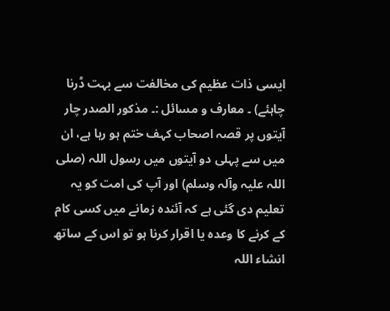ایسی ذات عظیم کی مخالفت سے بہت ڈرنا چاہئے) ۔ معارف و مسائل :۔ مذکور الصدر چار آیتوں پر قصہ اصحاب کہف ختم ہو رہا ہے، ان میں سے پہلی دو آیتوں میں رسول اللہ (صلی اللہ علیہ وآلہ وسلم) اور آپ کی امت کو یہ تعلیم دی گئی ہے کہ آئندہ زمانے میں کسی کام کے کرنے کا وعدہ یا اقرار کرنا ہو تو اس کے ساتھ انشاء اللہ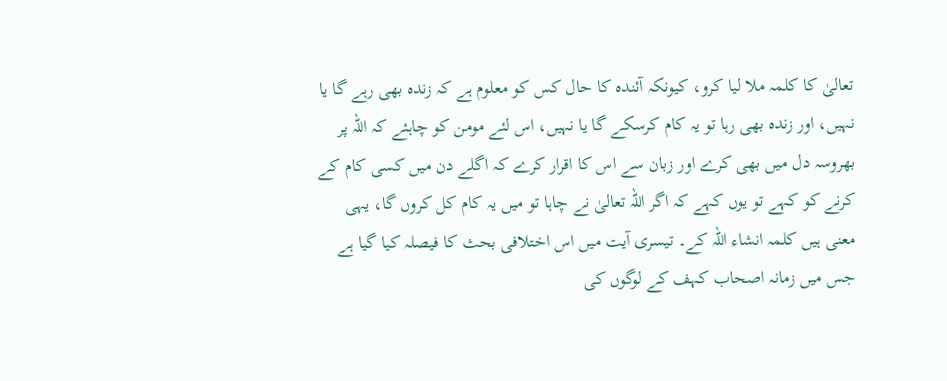تعالیٰ کا کلمہ ملا لیا کرو، کیونکہ آئندہ کا حال کس کو معلوم ہے کہ زندہ بھی رہے گا یا نہیں، اور زندہ بھی رہا تو یہ کام کرسکے گا یا نہیں، اس لئے مومن کو چاہئے کہ اللہ پر بھروسہ دل میں بھی کرے اور زبان سے اس کا اقرار کرے کہ اگلے دن میں کسی کام کے کرنے کو کہے تو یوں کہے کہ اگر اللہ تعالیٰ نے چاہا تو میں یہ کام کل کروں گا، یہی معنی ہیں کلمہ انشاء اللہ کے۔ تیسری آیت میں اس اختلافی بحث کا فیصلہ کیا گیا ہے جس میں زمانہ اصحاب کہف کے لوگوں کی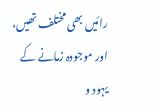رائیں بھی مختلف تھیں، اور موجودہ زمانے کے یہود و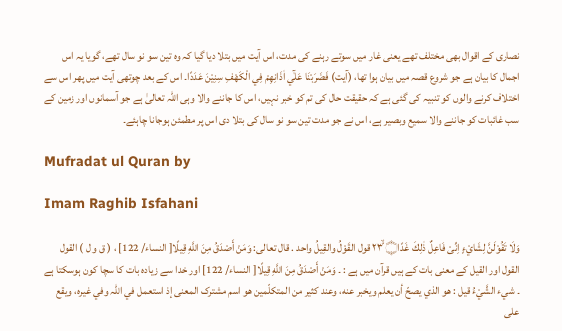نصاری کے اقوال بھی مختلف تھے یعنی غار میں سوتے رہنے کی مدت، اس آیت میں بتلا دیا گیا کہ وہ تین سو نو سال تھے، گویا یہ اس اجمال کا بیان ہے جو شروع قصہ میں بیان ہوا تھا، (آیت) فَضَرَبْنَا عَلٰٓي اٰذَانِهِمْ فِي الْكَهْفِ سِنِيْنَ عَدَدًا۔ اس کے بعد چوتھی آیت میں پھر اس سے اختلاف کرنے والوں کو تنبیہ کی گئی ہے کہ حقیقت حال کی تم کو خبر نہیں، اس کا جاننے والا وہی اللہ تعالیٰ ہے جو آسمانوں اور زمین کے سب غائبات کو جاننے والا سمیع وبصیر ہے، اس نے جو مدت تین سو نو سال کی بتلا دی اس پر مطمئن ہوجانا چاہئے۔

Mufradat ul Quran by

Imam Raghib Isfahani

وَلَا تَقُوْلَنَّ لِشَايْءٍ اِنِّىْ فَاعِلٌ ذٰلِكَ غَدًا۝ ٢٣ۙ قول القَوْلُ والقِيلُ واحد . قال تعالی: وَمَنْ أَصْدَقُ مِنَ اللَّهِ قِيلًا[ النساء/ 122] ، ( ق و ل ) القول القول اور القیل کے معنی بات کے ہیں قرآن میں ہے : ۔ وَمَنْ أَصْدَقُ مِنَ اللَّهِ قِيلًا[ النساء/ 122] اور خدا سے زیادہ بات کا سچا کون ہوسکتا ہے ۔ شيء الشَّيْءُ قيل : هو الذي يصحّ أن يعلم ويخبر عنه، وعند کثير من المتکلّمين هو اسم مشترک المعنی إذ استعمل في اللہ وفي غيره، ويقع علی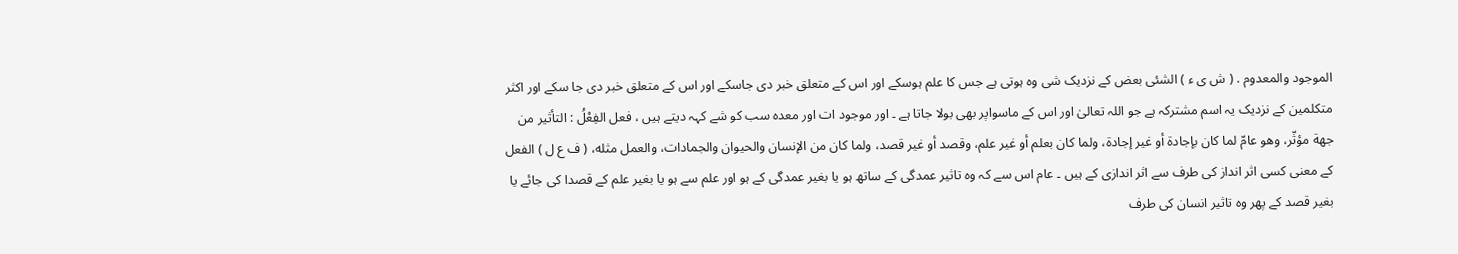الموجود والمعدوم . ( ش ی ء ) الشئی بعض کے نزدیک شی وہ ہوتی ہے جس کا علم ہوسکے اور اس کے متعلق خبر دی جاسکے اور اس کے متعلق خبر دی جا سکے اور اکثر متکلمین کے نزدیک یہ اسم مشترکہ ہے جو اللہ تعالیٰ اور اس کے ماسواپر بھی بولا جاتا ہے ۔ اور موجود ات اور معدہ سب کو شے کہہ دیتے ہیں ، فعل الفِعْلُ : التأثير من جهة مؤثّر، وهو عامّ لما کان بإجادة أو غير إجادة، ولما کان بعلم أو غير علم، وقصد أو غير قصد، ولما کان من الإنسان والحیوان والجمادات، والعمل مثله، ( ف ع ل ) الفعل کے معنی کسی اثر انداز کی طرف سے اثر اندازی کے ہیں ۔ عام اس سے کہ وہ تاثیر عمدگی کے ساتھ ہو یا بغیر عمدگی کے ہو اور علم سے ہو یا بغیر علم کے قصدا کی جائے یا بغیر قصد کے پھر وہ تاثیر انسان کی طرف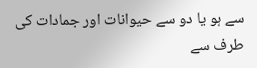سے ہو یا دو سے حیوانات اور جمادات کی طرف سے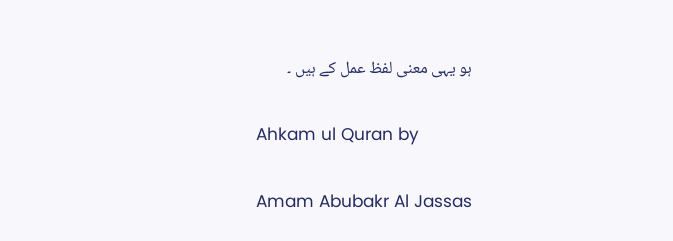ہو یہی معنی لفظ عمل کے ہیں ۔

Ahkam ul Quran by

Amam Abubakr Al Jassas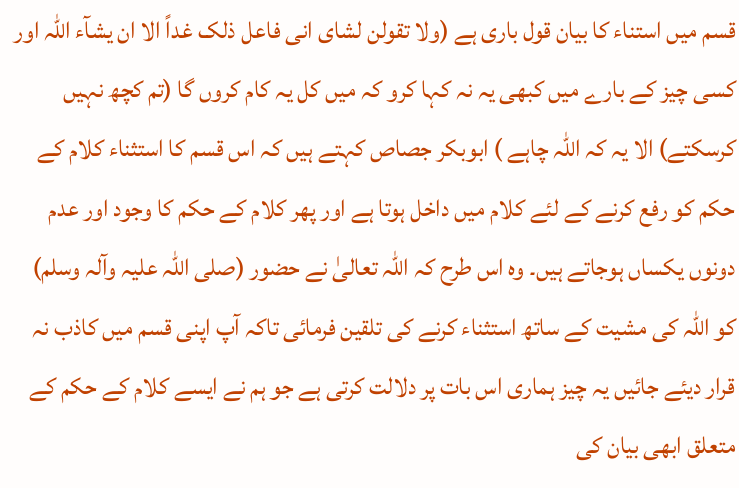قسم میں استناء کا بیان قول باری ہے (ولا تقولن لشای انی فاعل ذلک غداً الا ان یشآء اللہ اور کسی چیز کے بارے میں کبھی یہ نہ کہا کرو کہ میں کل یہ کام کروں گا (تم کچھ نہیں کرسکتے) الا یہ کہ اللہ چاہے ) ابوبکر جصاص کہتے ہیں کہ اس قسم کا استثناء کلام کے حکم کو رفع کرنے کے لئے کلام میں داخل ہوتا ہے اور پھر کلام کے حکم کا وجود اور عدم دونوں یکساں ہوجاتے ہیں۔ وہ اس طرح کہ اللہ تعالیٰ نے حضور (صلی اللہ علیہ وآلہ وسلم) کو اللہ کی مشیت کے ساتھ استثناء کرنے کی تلقین فرمائی تاکہ آپ اپنی قسم میں کاذب نہ قرار دیئے جائیں یہ چیز ہماری اس بات پر دلالت کرتی ہے جو ہم نے ایسے کلام کے حکم کے متعلق ابھی بیان کی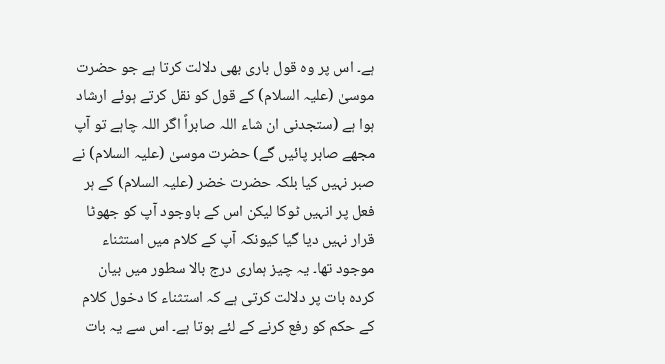ہے۔ اس پر وہ قول باری بھی دلالت کرتا ہے جو حضرت موسیٰ (علیہ السلام) کے قول کو نقل کرتے ہوئے ارشاد ہوا ہے (ستجدنی ان شاء اللہ صابراً اگر اللہ چاہے تو آپ مجھے صابر پائیں گے) حضرت موسیٰ (علیہ السلام) نے صبر نہیں کیا بلکہ حضرت خضر (علیہ السلام) کے ہر فعل پر انہیں ٹوکا لیکن اس کے باوجود آپ کو جھوٹا قرار نہیں دیا گیا کیونکہ آپ کے کلام میں استثناء موجود تھا۔ یہ چیز ہماری درج بالا سطور میں بیان کردہ بات پر دلالت کرتی ہے کہ استثناء کا دخول کلام کے حکم کو رفع کرنے کے لئے ہوتا ہے۔ اس سے یہ بات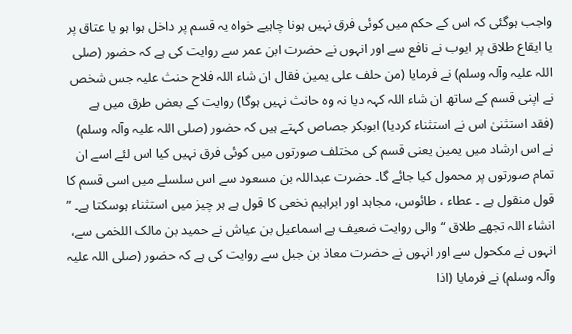واجب ہوگئی کہ اس کے حکم میں کوئی فرق نہیں ہونا چاہیے خواہ یہ قسم پر داخل ہوا ہو یا عتاق پر یا ایقاع طلاق پر ایوب نے نافع سے اور انہوں نے حضرت ابن عمر سے روایت کی ہے کہ حضور (صلی اللہ علیہ وآلہ وسلم) نے فرمایا (من حلف علی یمین فقال ان شاء اللہ فلاح حنث علیہ جس شخص نے اپنی قسم کے ساتھ ان شاء اللہ کہہ دیا نہ وہ حانث نہیں ہوگا) روایت کے بعض طرق میں ہے (فقد استثنیٰ اس نے استثناء کردیا) ابوبکر جصاص کہتے ہیں کہ حضور (صلی اللہ علیہ وآلہ وسلم) نے اس ارشاد میں یمین یعنی قسم کی مختلف صورتوں میں کوئی فرق نہیں کیا اس لئے اسے ان تمام صورتوں پر محمول کیا جائے گا۔ حضرت عبداللہ بن مسعود سے اس سلسلے میں اسی قسم کا قول منقول ہے ۔ عطاء ، طائوس، مجاہد اور ابراہیم نخعی کا قول ہے ہر چیز میں استثناء ہوسکتا ہے۔ ” انشاء اللہ تجھے طلاق “ والی روایت ضعیف ہے اسماعیل بن عیاش نے حمید بن مالک اللخمی سے، انہوں نے مکحول سے اور انہوں نے حضرت معاذ بن جبل سے روایت کی ہے کہ حضور (صلی اللہ علیہ وآلہ وسلم) نے فرمایا (اذا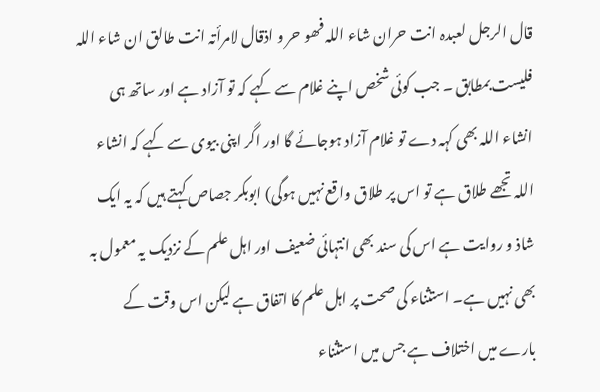قال الرجل لعبدہ انت حران شاء اللہ فھو حر و اذقال لامرأتہ انت طالق ان شاء اللہ فلیست بمطابق ۔ جب کوئی شخص اپنے غلام سے کہے کہ تو آزاد ہے اور ساتھ ہی انشاء اللہ بھی کہہ دے تو غلام آزاد ہوجائے گا اور اگر اپنی بیوی سے کہے کہ انشاء اللہ تجھے طلاق ہے تو اس پر طلاق واقع نہیں ہوگی) ابوبکر جصاص کہتے ہیں کہ یہ ایک شاذ و روایت ہے اس کی سند بھی انتہائی ضعیف اور اہل علم کے نزدیک یہ معمول بہ بھی نہیں ہے۔ استثناء کی صحت پر اہل علم کا اتفاق ہے لیکن اس وقت کے بارے میں اختلاف ہے جس میں استثناء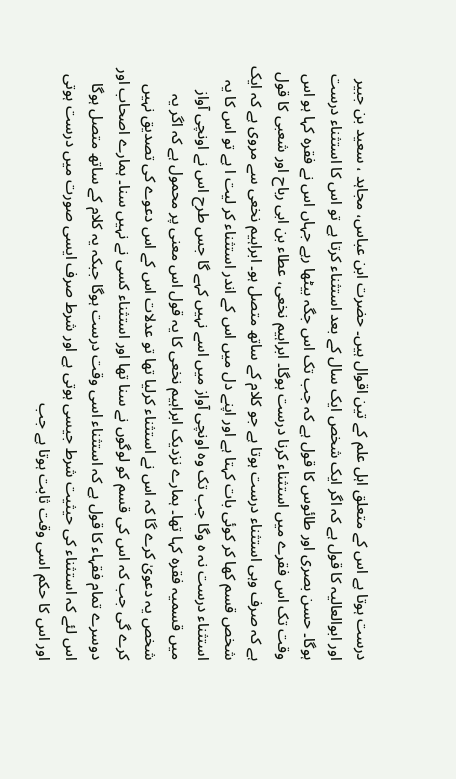درست ہوتا ہے اس کے متعلق اہل علم کے تین اقوال ہیں۔ حضرت ابن عباس، مجاہد ، سعید بن جبیر اور ابوالعالیہ کا قول ہے کہ اگر ایک شخص ایک سال کے بعد استثناء کرتا ہے تو اس کا استثناء درست ہوگا۔ حسن بصری اور طائوس کا قول ہے کہ جب تک اس جگہ بیٹھا رہے جہاں اس نے فقرہ کہا ہو اس وقت تک اس فقرے میں استثناء کرنا درست ہوگا۔ ابراہیم نخعی، عطاء بن ابی رباح اور شعبی کا قول ہے کہ صرف وہی استثناء درست ہوتا ہے جو کلام کے ساتھ متصل ہو۔ ابراہیم نخعی سے مروی ہے کہ ایک شخص قسم کھا کر کوئی بات کہتا ہے اور اپنے دل میں اس کے اندر استثناء کر لیت ا ہے تو اس کا یہ استثناء درست نہ ہ وگا جب تک وہ اونچی آواز میں اسے نہیں کہے گا جس طرح اس نے اونچی آواز میں قسمیہ فقرہ کہا تھا۔ ہمارے نزدیک ابراہیم نخعی کا یہ قول اس معنی پر محمول ہے کہ اگر یہ شخص یہ دعویٰ کرے گا کہ اس نے استثناء کرلیا تھا تو عدلات اس کے اس دعوے کی تصدیق نہیں کرے گی جب کہ اس کی قسم کو لوگوں نے سنا تھا اور استثناء کسی نے نہیں سنا۔ ہمارے اصحاب اور دوسرے تمام فقہاء کا قول ہے کہ استثناء اسی وقت درست ہوگا جبکہ یہ کلام کے ساتھ متصل ہوگا اس لئے کہ استثناء کی حیثیت شرط جیسی ہوتی ہے اور شرط صرف ایسی صورت میں درست ہوتی اور اس کا حکم اسی وقت ثابت ہوتا ہے جب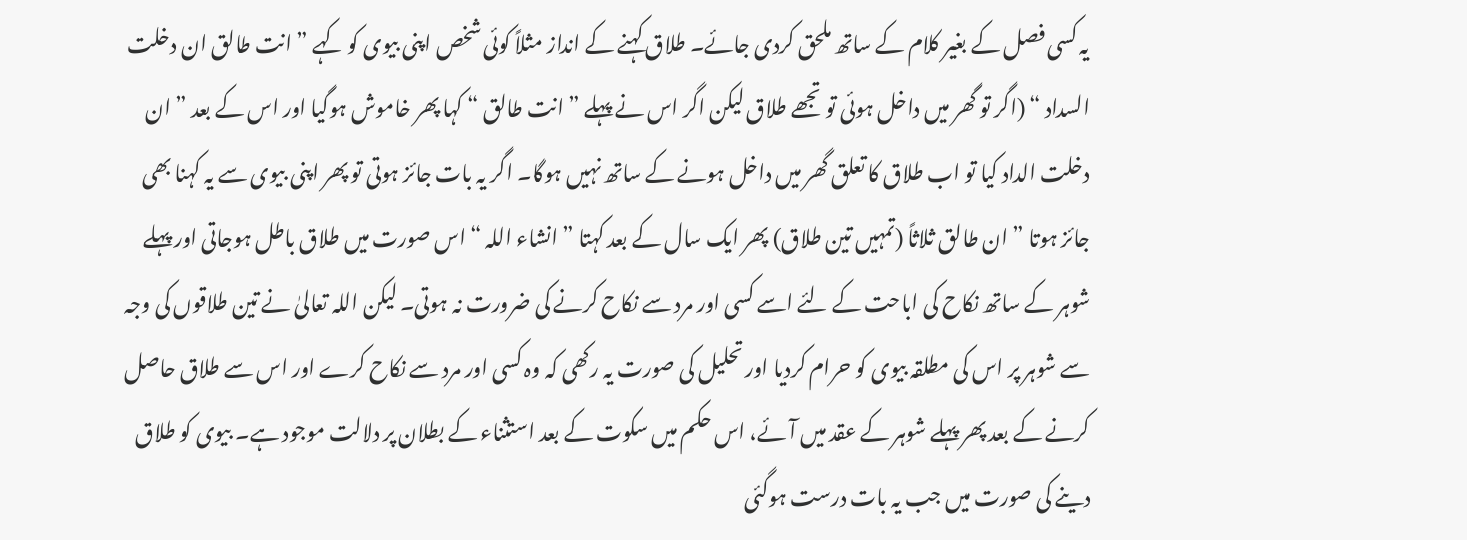یہ کسی فصل کے بغیر کلام کے ساتھ ملحق کردی جائے۔ طلاق کہنے کے انداز مثلاً کوئی شخص اپنی بیوی کو کہے ” انت طالق ان دخلت السداد “ (اگر تو گھر میں داخل ہوئی تو تجھے طلاق لیکن اگر اس نے پہلے ” انت طالق “ کہا پھر خاموش ہوگیا اور اس کے بعد ” ان دخلت الداد کیا تو اب طلاق کا تعلق گھر میں داخل ہونے کے ساتھ نہیں ہوگا۔ اگر یہ بات جائز ہوتی تو پھر اپنی بیوی سے یہ کہنا بھی جائز ہوتا ” ان طالق ثلاثاً (تمہیں تین طلاق) پھر ایک سال کے بعد کہتا ” انشاء اللہ “ اس صورت میں طلاق باطل ہوجاتی اور پہلے شوہر کے ساتھ نکاح کی اباحت کے لئے اسے کسی اور مرد سے نکاح کرنے کی ضرورت نہ ہوتی۔ لیکن اللہ تعالیٰ نے تین طلاقوں کی وجہ سے شوہر پر اس کی مطلقہ بیوی کو حرام کردیا اور تحلیل کی صورت یہ رکھی کہ وہ کسی اور مرد سے نکاح کرے اور اس سے طلاق حاصل کرنے کے بعد پھر پہلے شوہر کے عقد میں آئے، اس حکم میں سکوت کے بعد استثناء کے بطلان پر دلالت موجود ہے۔ بیوی کو طلاق دینے کی صورت میں جب یہ بات درست ہوگئی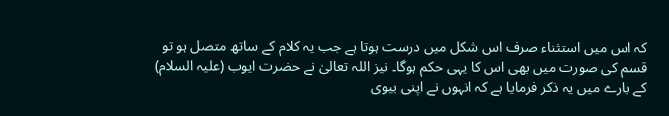کہ اس میں استثناء صرف اس شکل میں درست ہوتا ہے جب یہ کلام کے ساتھ متصل ہو تو قسم کی صورت میں بھی اس کا یہی حکم ہوگا۔ نیز اللہ تعالیٰ نے حضرت ایوب (علیہ السلام) کے بارے میں یہ ذکر فرمایا ہے کہ انہوں نے اپنی بیوی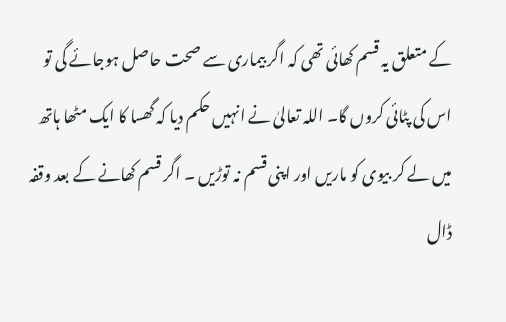کے متعلق یہ قسم کھائی تھی کہ اگر بیماری سے صحت حاصل ہوجائے گی تو اس کی پٹائی کروں گا۔ اللہ تعالیٰ نے انہیں حکم دیا کہ گھسا کا ایک مٹھا ہاتھ میں لے کر بیوی کو ماریں اور اپنی قسم نہ توڑیں ۔ اگر قسم کھانے کے بعد وقفہ ڈال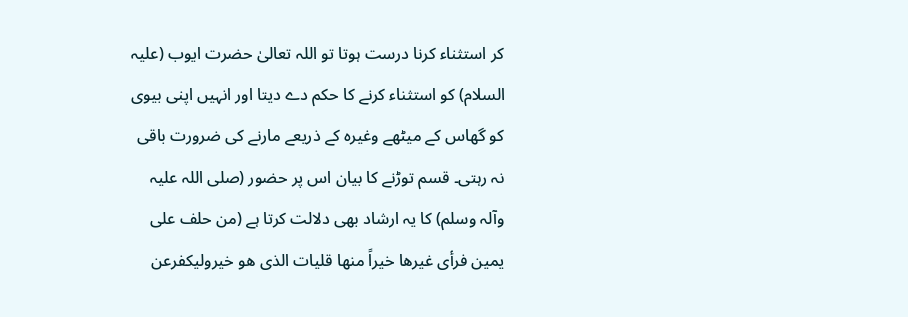کر استثناء کرنا درست ہوتا تو اللہ تعالیٰ حضرت ایوب (علیہ السلام) کو استثناء کرنے کا حکم دے دیتا اور انہیں اپنی بیوی کو گھاس کے میٹھے وغیرہ کے ذریعے مارنے کی ضرورت باقی نہ رہتی۔ قسم توڑنے کا بیان اس پر حضور (صلی اللہ علیہ وآلہ وسلم) کا یہ ارشاد بھی دلالت کرتا ہے (من حلف علی یمین فرأی غیرھا خیراً منھا قلیات الذی ھو خیرولیکفرعن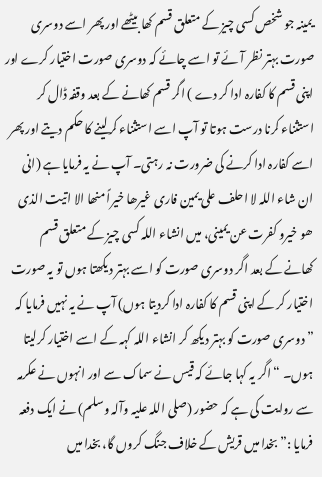یمینہ جو شخص کسی چیز کے متعلق قسم کھا بیٹھے اور پھر اسے دوسری صورت بہتر نظر آئے تو اسے چائے کہ دوسری صورت اختیار کرے اور اپنی قسم کا کفارہ ادا کر دے ) اگر قسم کھانے کے بعد وقفہ ڈال کر استثناء کرنا درست ہوتا تو آپ اسے استثناء کرلینے کا حکم دیتے اور پھر اسے کفارہ ادا کرنے کی ضرورت نہ رہتی۔ آپ نے یہ فرمایا ہے (انی ان شاء اللہ لا احلف علی یمین فاری غیرھا خیراً منھا الا اتیت الذی ھو خیرو کفرت عن یمینی، میں انشاء اللہ کسی چیز کے متعلق قسم کھانے کے بعد اگر دوسری صورت کو اسے بہتر دیکھتا ہوں تو یہ صورت اختیار کر کے اپنی قسم کا کفارہ ادا کردیتا ہوں) آپ نے یہ نہیں فرمایا کہ ” دوسری صورت کو بہتر دیکھ کر انشاء اللہ کہہ کے اسے اختیار کرلیتا ہوں۔ “ اگر یہ کہا جائے کہ قیس نے سماک سے اور انہوں نے عکرمہ سے روایت کی ہے کہ حضور (صلی اللہ علیہ وآلہ وسلم) نے ایک دفعہ فرمایا :” بخدا میں قریش کے خلاف جنگ کروں گا، بخدا میں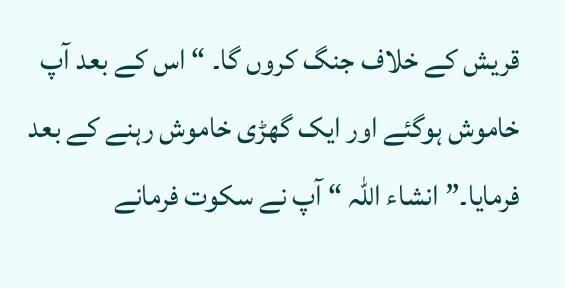قریش کے خلاف جنگ کروں گا۔ “ اس کے بعد آپ خاموش ہوگئے اور ایک گھڑی خاموش رہنے کے بعد فرمایا۔” انشاء اللہ “ آپ نے سکوت فرمانے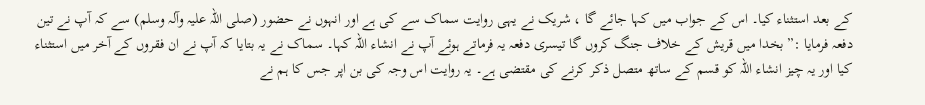کے بعد استثناء کیا۔ اس کے جواب میں کہا جائے گا ، شریک نے یہی روایت سماک سے کی ہے اور انہوں نے حضور (صلی اللہ علیہ وآلہ وسلم) سے کہ آپ نے تین دفعہ فرمایا :” بخدا میں قریش کے خلاف جنگ کروں گا تیسری دفعہ یہ فرماتے ہوئے آپ نے انشاء اللہ کہا۔ سماک نے یہ بتایا کہ آپ نے ان فقروں کے آخر میں استثناء کیا اور یہ چیز انشاء اللہ کو قسم کے ساتھ متصل ذکر کرنے کی مقتضی ہے۔ یہ روایت اس وجہ کی بن اپر جس کا ہم نے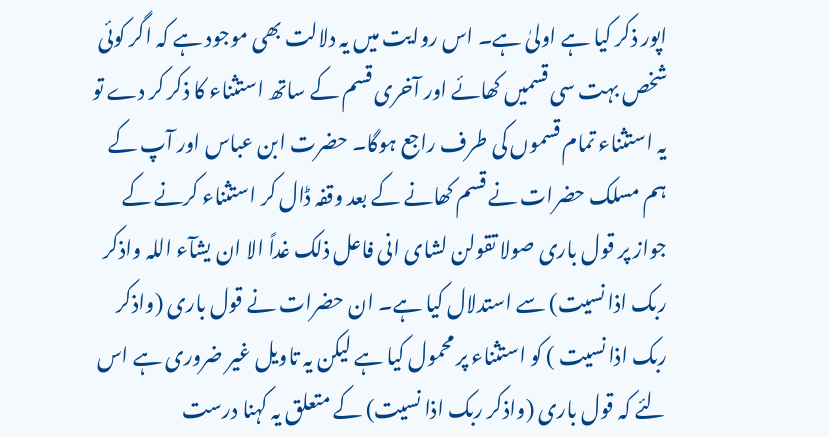اپور ذکر کیا ہے اولیٰ ہے۔ اس روایت میں یہ دلالت بھی موجود ہے کہ اگر کوئی شخص بہت سی قسمیں کھائے اور آخری قسم کے ساتھ استثناء کا ذکر کر دے تو یہ استثناء تمام قسموں کی طرف راجع ہوگا۔ حضرت ابن عباس اور آپ کے ہم مسلک حضرات نے قسم کھانے کے بعد وقفہ ڈال کر استثناء کرنے کے جواز پر قول باری صولا تقولن لشای انی فاعل ذلک غداً الا ان یشآء اللہ واذکر ربک اذا نسیت) سے استدلال کیا ہے۔ ان حضرات نے قول باری (واذکر ربک اذا نسیت ) کو استثناء پر محمول کیا ہے لیکن یہ تاویل غیر ضروری ہے اس لئے کہ قول باری (واذکر ربک اذا نسیت) کے متعلق یہ کہنا درست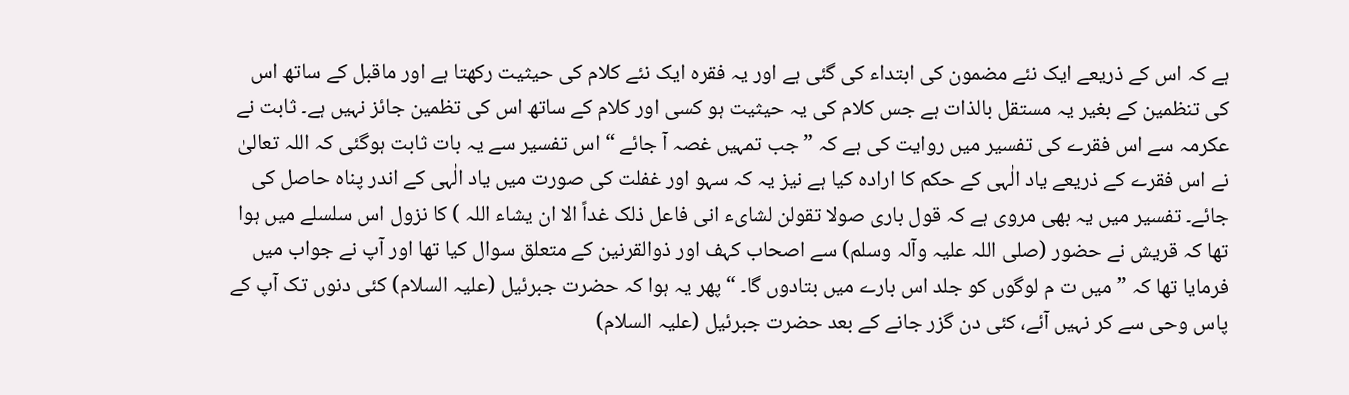ہے کہ اس کے ذریعے ایک نئے مضمون کی ابتداء کی گئی ہے اور یہ فقرہ ایک نئے کلام کی حیثیت رکھتا ہے اور ماقبل کے ساتھ اس کی تنظمین کے بغیر یہ مستقل بالذات ہے جس کلام کی یہ حیثیت ہو کسی اور کلام کے ساتھ اس کی تظمین جائز نہیں ہے۔ ثابت نے عکرمہ سے اس فقرے کی تفسیر میں روایت کی ہے کہ ” جب تمہیں غصہ آ جائے “ اس تفسیر سے یہ بات ثابت ہوگئی کہ اللہ تعالیٰ نے اس فقرے کے ذریعے یاد الٰہی کے حکم کا ارادہ کیا ہے نیز یہ کہ سہو اور غفلت کی صورت میں یاد الٰہی کے اندر پناہ حاصل کی جائے۔ تفسیر میں یہ بھی مروی ہے کہ قول باری صولا تقولن لشایء انی فاعل ذلک غداً الا ان یشاء اللہ ) کا نزول اس سلسلے میں ہوا تھا کہ قریش نے حضور (صلی اللہ علیہ وآلہ وسلم) سے اصحاب کہف اور ذوالقرنین کے متعلق سوال کیا تھا اور آپ نے جواب میں فرمایا تھا کہ ” میں ت م لوگوں کو جلد اس بارے میں بتادوں گا۔ “ پھر یہ ہوا کہ حضرت جبرئیل (علیہ السلام) کئی دنوں تک آپ کے پاس وحی سے کر نہیں آئے، کئی دن گزر جانے کے بعد حضرت جبرئیل (علیہ السلام)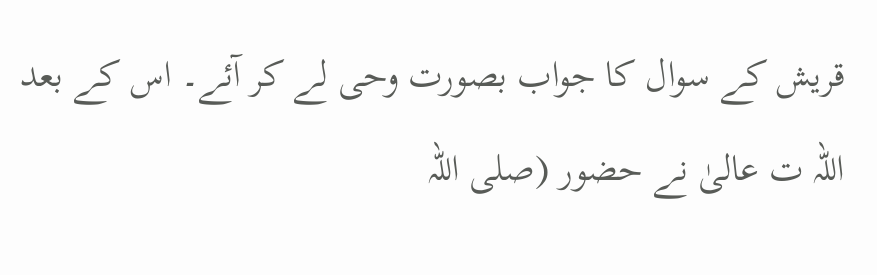قریش کے سوال کا جواب بصورت وحی لے کر آئے۔ اس کے بعد اللہ ت عالیٰ نے حضور (صلی اللہ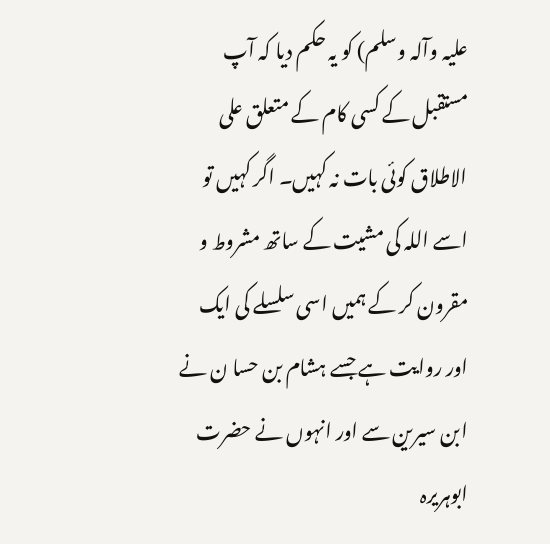علیہ وآلہ وسلم) کو یہ حکم دیا کہ آپ مستقبل کے کسی کام کے متعلق علی الاطلاق کوئی بات نہ کہیں۔ اگر کہیں تو اسے اللہ کی مشیت کے ساتھ مشروط و مقرون کر کے ہمیں اسی سلسلے کی ایک اور روایت ہے جسے ہشام بن حسا ن نے ابن سیرین سے اور انہوں نے حضرت ابوہریرہ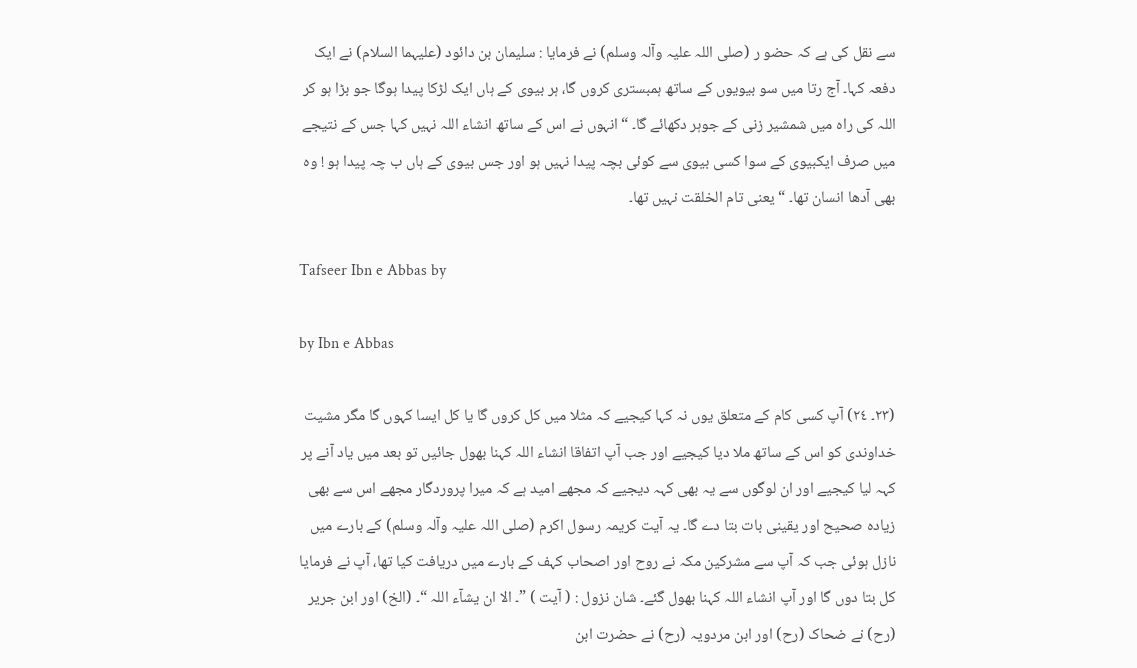سے نقل کی ہے کہ حضو ر (صلی اللہ علیہ وآلہ وسلم) نے فرمایا : سلیمان بن دائود (علیہما السلام) نے ایک دفعہ کہا۔ آج رتا میں سو بیویوں کے ساتھ ہمبستری کروں گا، ہر بیوی کے ہاں ایک لڑکا پیدا ہوگا جو بڑا ہو کر اللہ کی راہ میں شمشیر زنی کے جوہر دکھائے گا۔ “ انہوں نے اس کے ساتھ انشاء اللہ نہیں کہا جس کے نتیجے میں صرف ایکبیوی کے سوا کسی بیوی سے کوئی بچہ پیدا نہیں ہو اور جس بیوی کے ہاں ب چہ پیدا ہو ! وہ بھی آدھا انسان تھا۔ “ یعنی تام الخلقت نہیں تھا۔

Tafseer Ibn e Abbas by

by Ibn e Abbas

(٢٣۔ ٢٤) آپ کسی کام کے متعلق یوں نہ کہا کیجیے کہ مثلا میں کل کروں گا یا کل ایسا کہوں گا مگر مشیت خداوندی کو اس کے ساتھ ملا دیا کیجیے اور جب آپ اتفاقا انشاء اللہ کہنا بھول جائیں تو بعد میں یاد آنے پر کہہ لیا کیجیے اور ان لوگوں سے یہ بھی کہہ دیجیے کہ مجھے امید ہے کہ میرا پروردگار مجھے اس سے بھی زیادہ صحیح اور یقینی بات بتا دے گا۔ یہ آیت کریمہ رسول اکرم (صلی اللہ علیہ وآلہ وسلم) کے بارے میں نازل ہوئی جب کہ آپ سے مشرکین مکہ نے روح اور اصحاب کہف کے بارے میں دریافت کیا تھا، آپ نے فرمایا کل بتا دوں گا اور آپ انشاء اللہ کہنا بھول گئے۔ شان نزول : ( آیت ) ”۔ الا ان یشآء اللہ “۔ (الخ) اور ابن جریر (رح) نے ضحاک (رح) اور ابن مردویہ (رح) نے حضرت ابن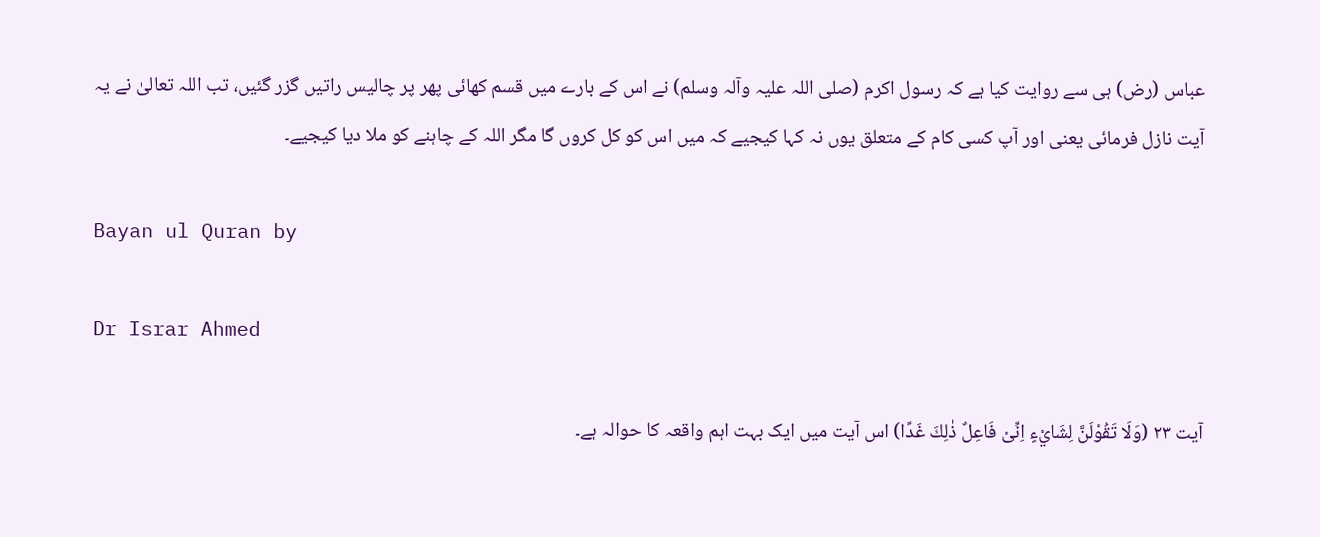عباس (رض) ہی سے روایت کیا ہے کہ رسول اکرم (صلی اللہ علیہ وآلہ وسلم) نے اس کے بارے میں قسم کھائی پھر پر چالیس راتیں گزر گئیں، تب اللہ تعالیٰ نے یہ آیت نازل فرمائی یعنی اور آپ کسی کام کے متعلق یوں نہ کہا کیجیے کہ میں اس کو کل کروں گا مگر اللہ کے چاہنے کو ملا دیا کیجیے۔

Bayan ul Quran by

Dr Israr Ahmed

آیت ٢٣ (وَلَا تَقُوْلَنَّ لِشَايْءٍ اِنِّىْ فَاعِلٌ ذٰلِكَ غَدًا) اس آیت میں ایک بہت اہم واقعہ کا حوالہ ہے۔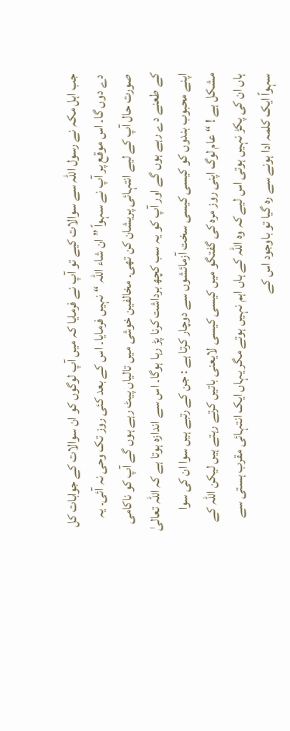جب اہل مکہ نے رسول اللہ سے سوالات کیے تو آپ نے فرمایا کہ میں آپ لوگوں کو ان سوالات کے جوابات کل دے دوں گا۔ اس موقع پر آپ نے سہواً ” ان شاء اللّٰہ “ نہیں فرمایا۔ اس کے بعد کئی روز تک وحی نہ آئی۔ یہ صورت حال آپ کے لیے انتہائی پریشان کن تھی۔ مخالفین خوشی میں تالیاں پیٹ رہے ہوں گے آپ کو ناکامی کے طعنے دے رہے ہوں گے اور آپ کو یہ سب کچھ برداشت کرنا پڑ رہا ہوگا۔ اس سے اندازہ ہوتا ہے کہ اللہ تعالیٰ اپنے محبوب بندوں کو کیسی کیسی سخت آزمائشوں سے دوچار کرتا ہے : جن کے رتبے ہیں سوا ان کی سوا مشکل ہے ! “ عام لوگ اپنی روز مرہ کی گفتگو میں کیسی کیسی لایعنی باتیں کرتے رہتے ہیں لیکن اللہ کے ہاں ان کی پکڑ نہیں ہوتی اس لیے کہ وہ اللہ کے ہاں اہم نہیں ہوتے مگر یہاں ایک انتہائی مقرب ہستی سے سہواً ایک کلمہ ادا ہونے سے رہ گیا تو باوجود اس کے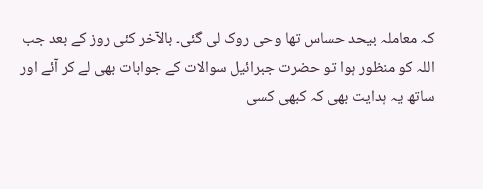کہ معاملہ بیحد حساس تھا وحی روک لی گئی۔ بالآخر کئی روز کے بعد جب اللہ کو منظور ہوا تو حضرت جبرائیل سوالات کے جوابات بھی لے کر آئے اور ساتھ یہ ہدایت بھی کہ کبھی کسی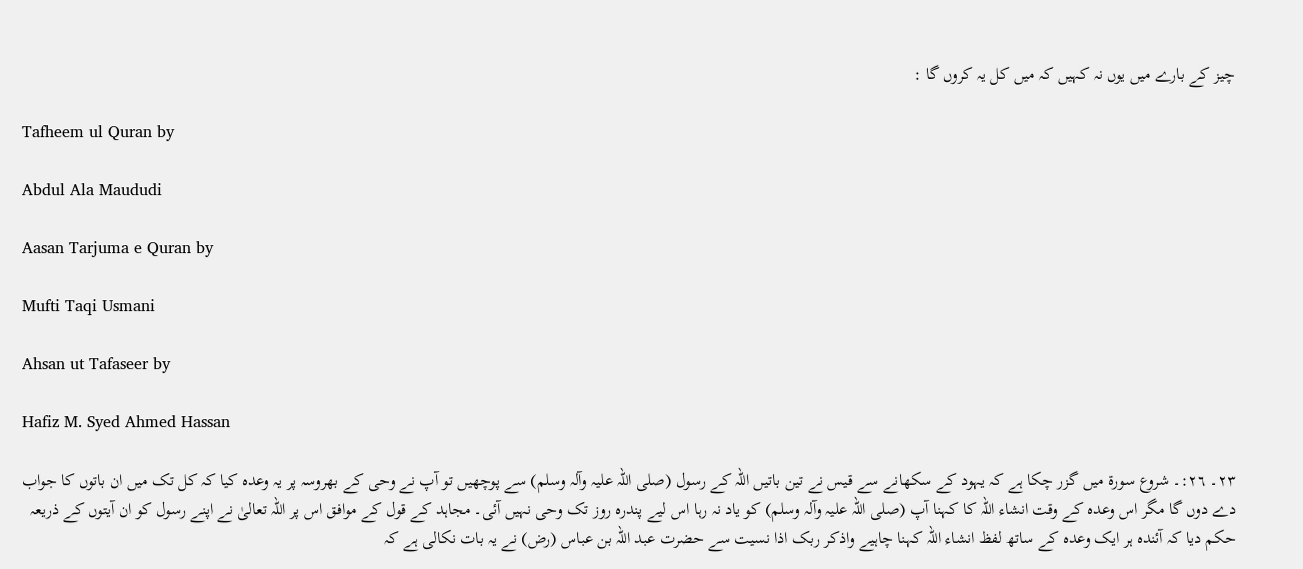چیز کے بارے میں یوں نہ کہیں کہ میں کل یہ کروں گا :

Tafheem ul Quran by

Abdul Ala Maududi

Aasan Tarjuma e Quran by

Mufti Taqi Usmani

Ahsan ut Tafaseer by

Hafiz M. Syed Ahmed Hassan

٢٣۔ ٢٦:۔ شروع سورة میں گزر چکا ہے کہ یہود کے سکھانے سے قیس نے تین باتیں اللہ کے رسول (صلی اللہ علیہ وآلہ وسلم) سے پوچھیں تو آپ نے وحی کے بھروسہ پر یہ وعدہ کیا کہ کل تک میں ان باتوں کا جواب دے دوں گا مگر اس وعدہ کے وقت انشاء اللہ کا کہنا آپ (صلی اللہ علیہ وآلہ وسلم) کو یاد نہ رہا اس لیے پندرہ روز تک وحی نہیں آئی۔ مجاہد کے قول کے موافق اس پر اللہ تعالیٰ نے اپنے رسول کو ان آیتوں کے ذریعہ حکم دیا کہ آئندہ ہر ایک وعدہ کے ساتھ لفظ انشاء اللہ کہنا چاہیے واذکر ربک اذا نسیت سے حضرت عبد اللہ بن عباس (رض) نے یہ بات نکالی ہے کہ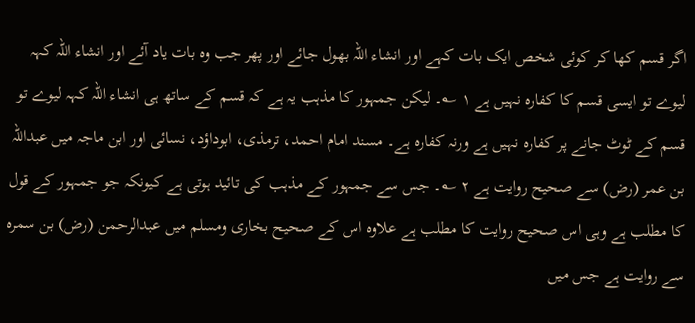اگر قسم کھا کر کوئی شخص ایک بات کہے اور انشاء اللہ بھول جائے اور پھر جب وہ بات یاد آئے اور انشاء اللہ کہہ لیوے تو ایسی قسم کا کفارہ نہیں ہے ١ ؎۔ لیکن جمہور کا مذہب یہ ہے کہ قسم کے ساتھ ہی انشاء اللہ کہہ لیوے تو قسم کے ٹوٹ جانے پر کفارہ نہیں ہے ورنہ کفارہ ہے۔ مسند امام احمد، ترمذی، ابوداؤد، نسائی اور ابن ماجہ میں عبداللہ بن عمر (رض) سے صحیح روایت ہے ٢ ؎۔ جس سے جمہور کے مذہب کی تائید ہوتی ہے کیونکہ جو جمہور کے قول کا مطلب ہے وہی اس صحیح روایت کا مطلب ہے علاوہ اس کے صحیح بخاری ومسلم میں عبدالرحمن (رض) بن سمرہ سے روایت ہے جس میں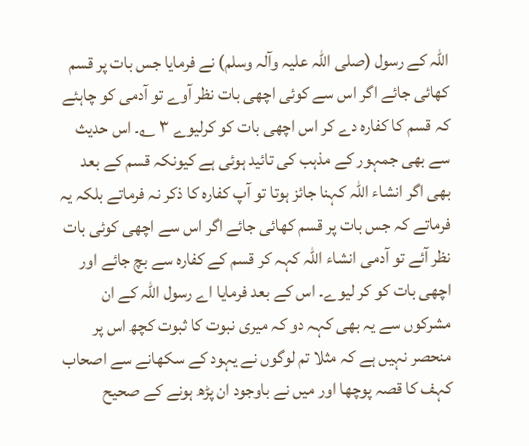اللہ کے رسول (صلی اللہ علیہ وآلہ وسلم) نے فرمایا جس بات پر قسم کھائی جائے اگر اس سے کوئی اچھی بات نظر آوے تو آدمی کو چاہئے کہ قسم کا کفارہ دے کر اس اچھی بات کو کرلیوے ٣ ؎۔ اس حدیث سے بھی جمہور کے مذہب کی تائید ہوئی ہے کیونکہ قسم کے بعد بھی اگر انشاء اللہ کہنا جائز ہوتا تو آپ کفارہ کا ذکر نہ فرماتے بلکہ یہ فرماتے کہ جس بات پر قسم کھائی جائے اگر اس سے اچھی کوئی بات نظر آئے تو آدمی انشاء اللہ کہہ کر قسم کے کفارہ سے بچ جائے اور اچھی بات کو کر لیوے۔ اس کے بعد فرمایا اے رسول اللہ کے ان مشرکوں سے یہ بھی کہہ دو کہ میری نبوت کا ثبوت کچھ اس پر منحصر نہیں ہے کہ مثلا تم لوگوں نے یہود کے سکھانے سے اصحاب کہف کا قصہ پوچھا اور میں نے باوجود ان پڑھ ہونے کے صحیح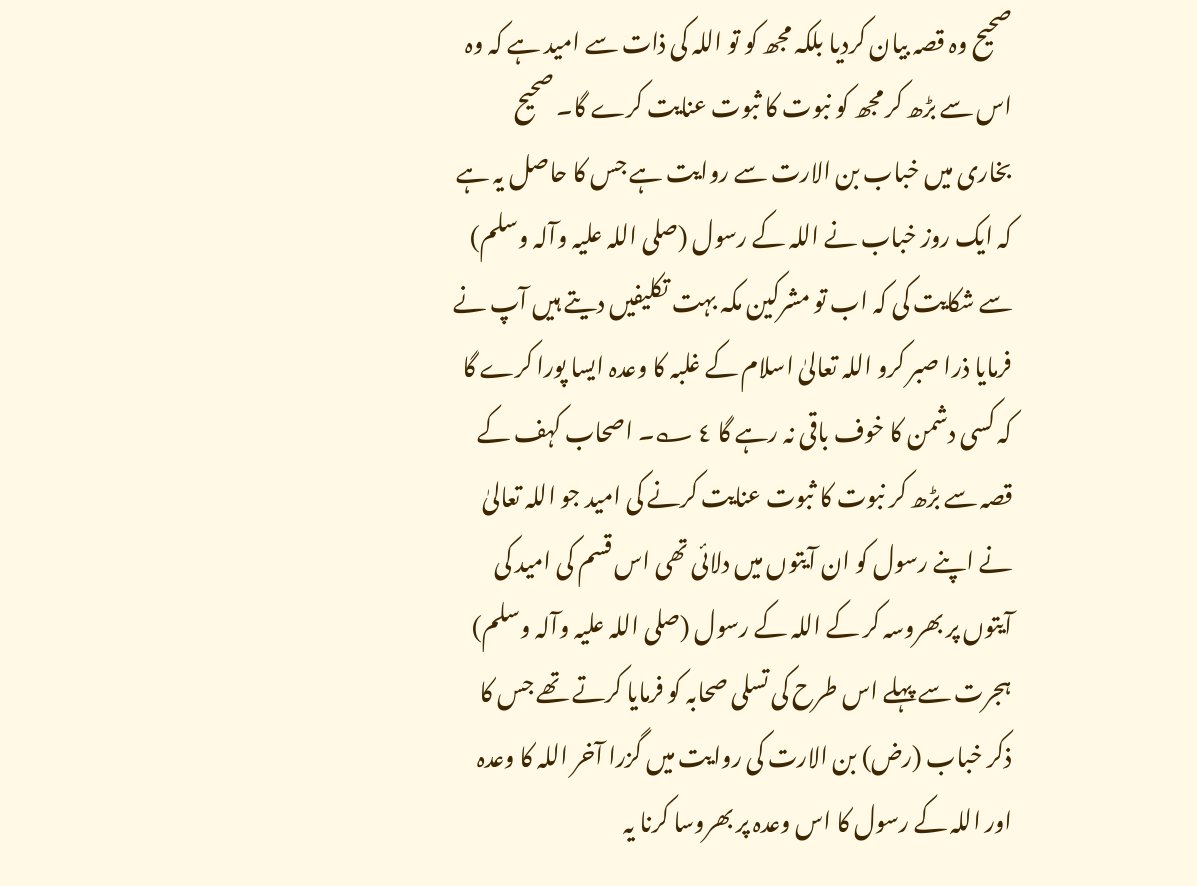صحیح وہ قصہ بیان کردیا بلکہ مجھ کو تو اللہ کی ذات سے امید ہے کہ وہ اس سے بڑھ کر مجھ کو نبوت کا ثبوت عنایت کرے گا۔ صحیح بخاری میں خباب بن الارت سے روایت ہے جس کا حاصل یہ ہے کہ ایک روز خباب نے اللہ کے رسول (صلی اللہ علیہ وآلہ وسلم) سے شکایت کی کہ اب تو مشرکین مکہ بہت تکلیفیں دیتے ہیں آپ نے فرمایا ذرا صبر کرو اللہ تعالیٰ اسلام کے غلبہ کا وعدہ ایسا پورا کرے گا کہ کسی دشمن کا خوف باقی نہ رہے گا ٤ ؎۔ اصحاب کہف کے قصہ سے بڑھ کر نبوت کا ثبوت عنایت کرنے کی امید جو اللہ تعالیٰ نے اپنے رسول کو ان آیتوں میں دلائی تھی اس قسم کی امید کی آیتوں پر بھروسہ کر کے اللہ کے رسول (صلی اللہ علیہ وآلہ وسلم) ہجرت سے پہلے اس طرح کی تسلی صحابہ کو فرمایا کرتے تھے جس کا ذکر خباب (رض) بن الارت کی روایت میں گزرا آخر اللہ کا وعدہ اور اللہ کے رسول کا اس وعدہ پر بھروسا کرنا یہ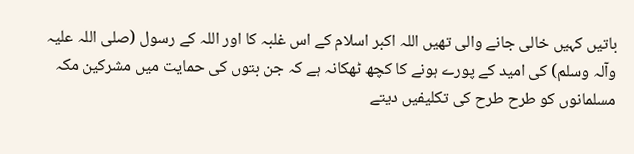باتیں کہیں خالی جانے والی تھیں اللہ اکبر اسلام کے اس غلبہ کا اور اللہ کے رسول (صلی اللہ علیہ وآلہ وسلم) کی امید کے پورے ہونے کا کچھ ٹھکانہ ہے کہ جن بتوں کی حمایت میں مشرکین مکہ مسلمانوں کو طرح طرح کی تکلیفیں دیتے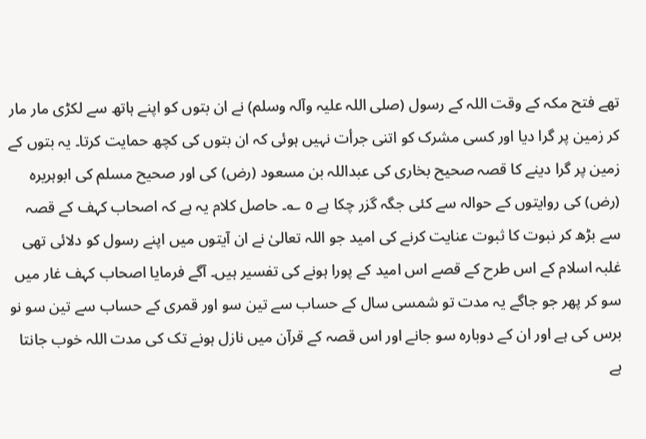تھے فتح مکہ کے وقت اللہ کے رسول (صلی اللہ علیہ وآلہ وسلم) نے ان بتوں کو اپنے ہاتھ سے لکڑی مار مار کر زمین پر گرا دیا اور کسی مشرک کو اتنی جرأت نہیں ہوئی کہ ان بتوں کی کچھ حمایت کرتا۔ یہ بتوں کے زمین پر گرا دینے کا قصہ صحیح بخاری کی عبداللہ بن مسعود (رض) کی اور صحیح مسلم کی ابوہریرہ (رض) کی روایتوں کے حوالہ سے کئی جگہ گزر چکا ہے ٥ ؎۔ حاصل کلام یہ ہے کہ اصحاب کہف کے قصہ سے بڑھ کر نبوت کا ثبوت عنایت کرنے کی امید جو اللہ تعالیٰ نے ان آیتوں میں اپنے رسول کو دلائی تھی غلبہ اسلام کے اس طرح کے قصے اس امید کے پورا ہونے کی تفسیر ہیں۔ آگے فرمایا اصحاب کہف غار میں سو کر پھر جو جاگے یہ مدت تو شمسی سال کے حساب سے تین سو اور قمری کے حساب سے تین سو نو برس کی ہے اور ان کے دوبارہ سو جانے اور اس قصہ کے قرآن میں نازل ہونے تک کی مدت اللہ خوب جانتا ہے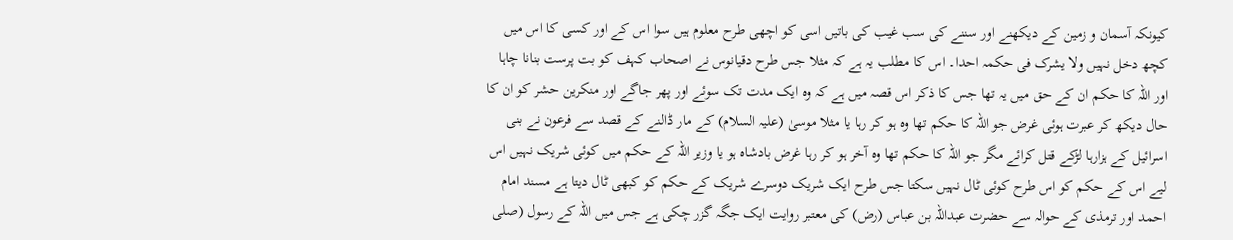کیونکہ آسمان و زمین کے دیکھنے اور سننے کی سب غیب کی باتیں اسی کو اچھی طرح معلوم ہیں سوا اس کے اور کسی کا اس میں کچھ دخل نہیں ولا یشرک فی حکمہ احدا۔ اس کا مطلب یہ ہے کہ مثلا جس طرح دقیانوس نے اصحاب کہف کو بت پرست بنانا چاہا اور اللہ کا حکم ان کے حق میں یہ تھا جس کا ذکر اس قصہ میں ہے کہ وہ ایک مدت تک سوئے اور پھر جاگے اور منکرین حشر کو ان کا حال دیکھ کر عبرت ہوئی غرض جو اللہ کا حکم تھا وہ ہو کر رہا یا مثلا موسیٰ (علیہ السلام) کے مار ڈالنے کے قصد سے فرعون نے بنی اسرائیل کے ہزارہا لڑکے قتل کرائے مگر جو اللہ کا حکم تھا وہ آخر ہو کر رہا غرض بادشاہ ہو یا وزیر اللہ کے حکم میں کوئی شریک نہیں اس لیے اس کے حکم کو اس طرح کوئی ٹال نہیں سکتا جس طرح ایک شریک دوسرے شریک کے حکم کو کبھی ٹال دیتا ہے مسند امام احمد اور ترمذی کے حوالہ سے حضرت عبداللہ بن عباس (رض) کی معتبر روایت ایک جگہ گزر چکی ہے جس میں اللہ کے رسول (صلی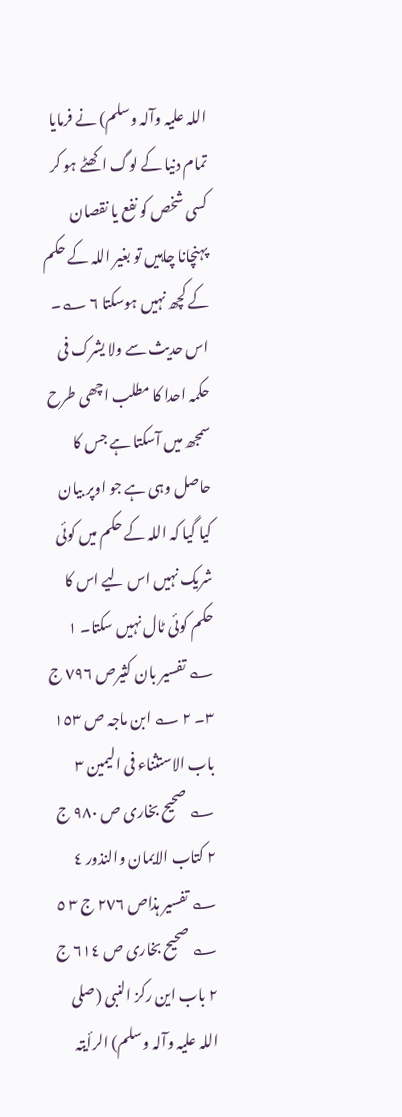اللہ علیہ وآلہ وسلم) نے فرمایا تمام دنیا کے لوگ اکھٹے ہو کر کسی شخص کو نفع یا نقصان پہنچانا چاہیں تو بغیر اللہ کے حکم کے کچھ نہیں ہوسکتا ٦ ؎۔ اس حدیث سے ولا یشرک فی حکمہ احدا کا مطلب اچھی طرح سمجھ میں آسکتا ہے جس کا حاصل وہی ہے جو اوپر بیان کیا گیا کہ اللہ کے حکم میں کوئی شریک نہیں اس لیے اس کا حکم کوئی ٹال نہیں سکتا۔ ١ ؎ تفسیر بان کثیرص ٧٩٦ ج ٣۔ ٢ ؎ ابن ماجہ ص ١٥٣ باب الاستثناء فی الیمین ٣ ؎ صحیح بخاری ص ٩٨٠ ج ٢ کتاب الایمان والنذور ٤ ؎ تفسیر ہذاص ٢٧٦ ج ٣ ٥ ؎ صحیح بخاری ص ٦١٤ ج ٢ باب این رکز النبی (صلی اللہ علیہ وآلہ وسلم) الرأیتہ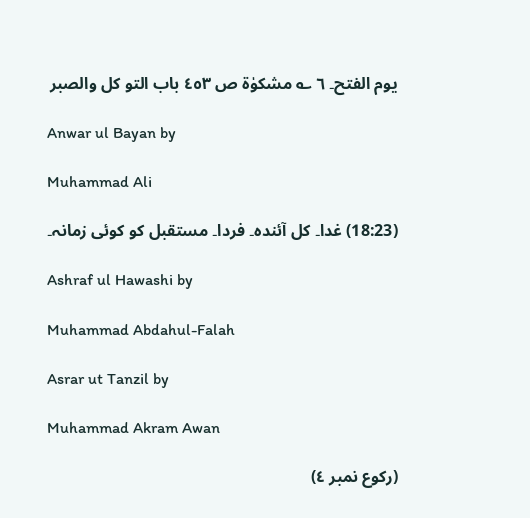یوم الفتح۔ ٦ ؎ مشکوٰۃ ص ٤٥٣ باب التو کل والصبر

Anwar ul Bayan by

Muhammad Ali

(18:23) غدا۔ کل آئندہ۔ فردا۔ مستقبل کو کوئی زمانہ۔

Ashraf ul Hawashi by

Muhammad Abdahul-Falah

Asrar ut Tanzil by

Muhammad Akram Awan

(رکوع نمبر ٤)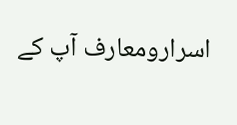اسرارومعارف آپ کے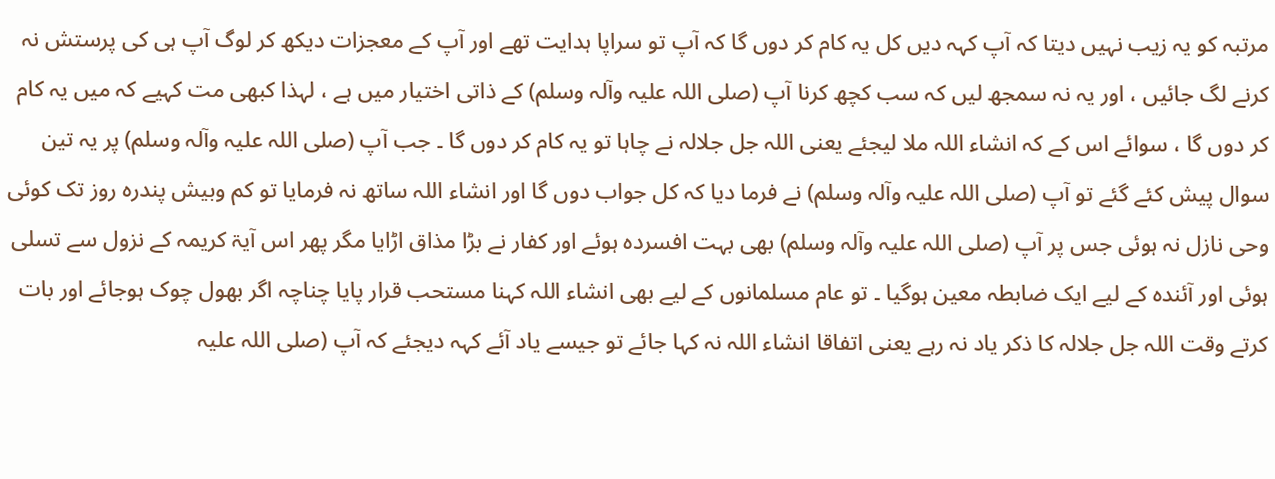مرتبہ کو یہ زیب نہیں دیتا کہ آپ کہہ دیں کل یہ کام کر دوں گا کہ آپ تو سراپا ہدایت تھے اور آپ کے معجزات دیکھ کر لوگ آپ ہی کی پرستش نہ کرنے لگ جائیں ، اور یہ نہ سمجھ لیں کہ سب کچھ کرنا آپ (صلی اللہ علیہ وآلہ وسلم) کے ذاتی اختیار میں ہے ، لہذا کبھی مت کہیے کہ میں یہ کام کر دوں گا ، سوائے اس کے کہ انشاء اللہ ملا لیجئے یعنی اللہ جل جلالہ نے چاہا تو یہ کام کر دوں گا ۔ جب آپ (صلی اللہ علیہ وآلہ وسلم) پر یہ تین سوال پیش کئے گئے تو آپ (صلی اللہ علیہ وآلہ وسلم) نے فرما دیا کہ کل جواب دوں گا اور انشاء اللہ ساتھ نہ فرمایا تو کم وبیش پندرہ روز تک کوئی وحی نازل نہ ہوئی جس پر آپ (صلی اللہ علیہ وآلہ وسلم) بھی بہت افسردہ ہوئے اور کفار نے بڑا مذاق اڑایا مگر پھر اس آیۃ کریمہ کے نزول سے تسلی ہوئی اور آئندہ کے لیے ایک ضابطہ معین ہوگیا ۔ تو عام مسلمانوں کے لیے بھی انشاء اللہ کہنا مستحب قرار پایا چناچہ اگر بھول چوک ہوجائے اور بات کرتے وقت اللہ جل جلالہ کا ذکر یاد نہ رہے یعنی اتفاقا انشاء اللہ نہ کہا جائے تو جیسے یاد آئے کہہ دیجئے کہ آپ (صلی اللہ علیہ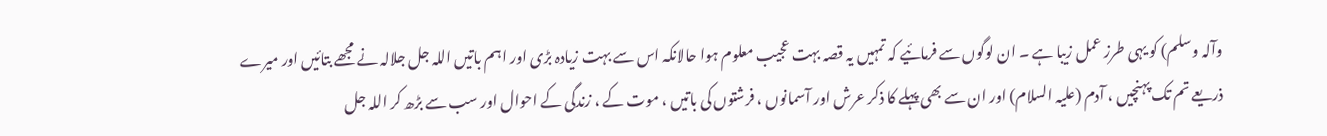وآلہ وسلم) کو یہی طرز عمل زیبا ہے ۔ ان لوگوں سے فرمائیے کہ تمہیں یہ قصہ بہت عجیب معلوم ہوا حالانکہ اس سے بہت زیادہ بڑی اور اہم باتیں اللہ جل جلالہ نے مجھے بتائیں اور میرے ذریعے تم تک پہنچیں ، آدم (علیہ السلام) اور ان سے بھی پہلے کا ذکر عرش اور آسمانوں ، فرشتوں کی باتیں ، موت کے ، زندگی کے احوال اور سب سے بڑھ کر اللہ جل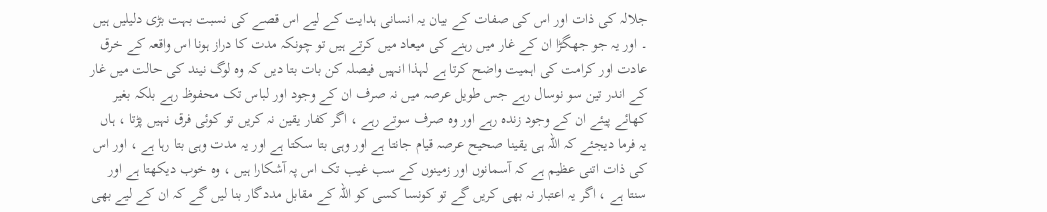جلالہ کی ذات اور اس کی صفات کے بیان یہ انسانی ہدایت کے لیے اس قصے کی نسبت بہت بڑی دلیلیں ہیں ۔ اور یہ جو جھگڑا ان کے غار میں رہنے کی میعاد میں کرتے ہیں تو چونکہ مدت کا دراز ہونا اس واقعہ کے خرق عادت اور کرامت کی اہمیت واضح کرتا ہے لہذا انہیں فیصلہ کن بات بتا دیں کہ وہ لوگ نیند کی حالت میں غار کے اندر تین سو نوسال رہے جس طویل عرصہ میں نہ صرف ان کے وجود اور لباس تک محفوظ رہے بلکہ بغیر کھائے پیئے ان کے وجود زندہ رہے اور وہ صرف سوتے رہے ، اگر کفار یقین نہ کریں تو کوئی فرق نہیں پڑتا ، ہاں یہ فرما دیجئے کہ اللہ ہی یقینا صحیح عرصہ قیام جانتا ہے اور وہی بتا سکتا ہے اور یہ مدت وہی بتا رہا ہے ، اور اس کی ذات اتنی عظیم ہے کہ آسمانوں اور زمینوں کے سب غیب تک اس پہ آشکارا ہیں ، وہ خوب دیکھتا ہے اور سنتا ہے ، اگر یہ اعتبار نہ بھی کریں گے تو کونسا کسی کو اللہ کے مقابل مددگار بنا لیں گے کہ ان کے لیے بھی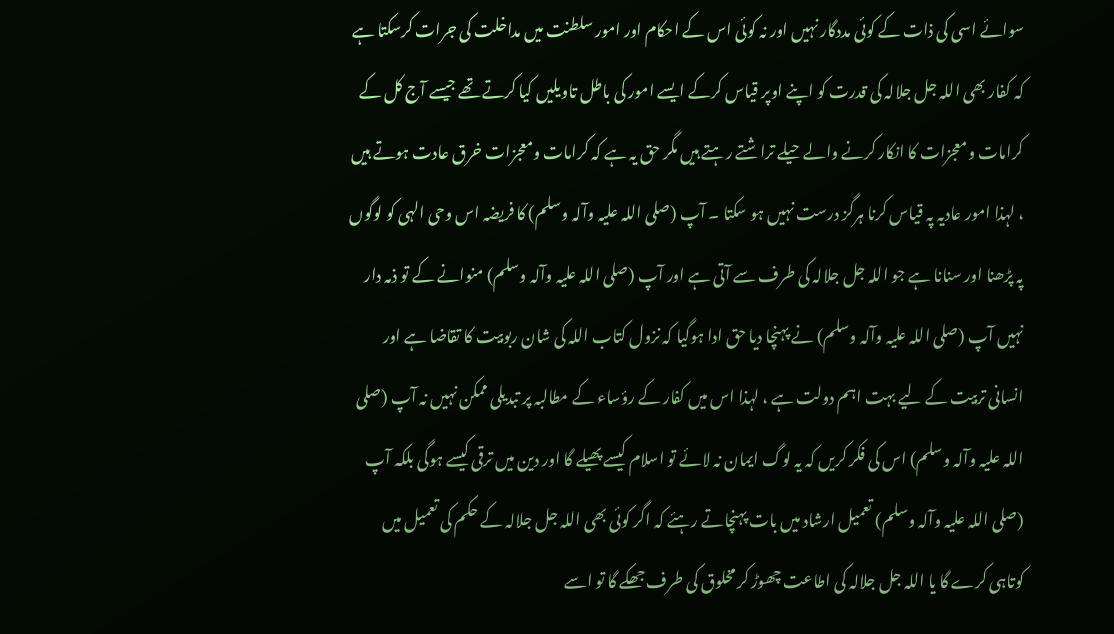سوائے اسی کی ذات کے کوئی مددگار نہیں اور نہ کوئی اس کے احکام اور امور سلطنت میں مداخلت کی جرات کرسکتا ہے کہ کفار بھی اللہ جل جلالہ کی قدرت کو اپنے اوپر قیاس کرکے ایسے امور کی باطل تاویلیں کیا کرتے تھے جیسے آج کل کے کرامات ومعجزات کا انکار کرنے والے حیلے تراشتے رہتے ہیں مگر حق یہ ہے کہ کرامات ومعجزات خرق عادت ہوتے ہیں ، لہذا امور عادیہ پہ قیاس کرنا ہرگز درست نہیں ہو سکتا ۔ آپ (صلی اللہ علیہ وآلہ وسلم) کا فریضہ اس وحی الہی کو لوگوں پہ پڑھنا اور سنانا ہے جو اللہ جل جلالہ کی طرف سے آتی ہے اور آپ (صلی اللہ علیہ وآلہ وسلم) منوانے کے تو ذمہ دار نہیں آپ (صلی اللہ علیہ وآلہ وسلم) نے پہنچا دیا حق ادا ہوگیا کہ نزول کتاب اللہ کی شان ربوبیت کا تقاضا ہے اور انسانی تربیت کے لیے بہت اہم دولت ہے ، لہذا اس میں کفار کے رؤساء کے مطالبہ پر تبدیلی ممکن نہیں نہ آپ (صلی اللہ علیہ وآلہ وسلم) اس کی فکر کریں کہ یہ لوگ ایمان نہ لائے تو اسلام کیسے پھیلے گا اور دین میں ترقی کیسے ہوگی بلکہ آپ (صلی اللہ علیہ وآلہ وسلم) تعمیل ارشاد میں بات پہنچاتے رہئے کہ اگر کوئی بھی اللہ جل جلالہ کے حکم کی تعمیل میں کوتاہی کرے گا یا اللہ جل جلالہ کی اطاعت چھوڑ کر مخلوق کی طرف جھکے گا تو اسے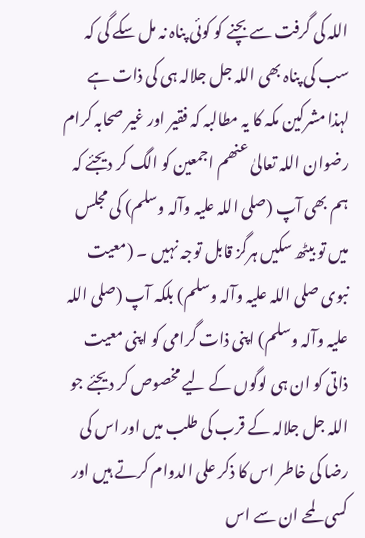اللہ کی گرفت سے بچنے کو کوئی پناہ نہ مل سکے گی کہ سب کی پناہ بھی اللہ جل جلالہ ہی کی ذات ہے لہذا مشرکین مکہ کا یہ مطالبہ کہ فقیر اور غیر صحابہ کرام رضوان اللہ تعالیٰ عنھم اجمعین کو الگ کر دیجئے کہ ہم بھی آپ (صلی اللہ علیہ وآلہ وسلم) کی مجلس میں تو بیٹھ سکیں ہرگز قابل توجہ نہیں ۔ (معیت نبوی صلی اللہ علیہ وآلہ وسلم) بلکہ آپ (صلی اللہ علیہ وآلہ وسلم) اپنی ذات گرامی کو اپنی معیت ذاتی کو ان ہی لوگوں کے لیے مخصوص کر دیجئے جو اللہ جل جلالہ کے قرب کی طلب میں اور اس کی رضا کی خاطر اس کا ذکر علی الدوام کرتے ہیں اور کسی لمحے ان سے اس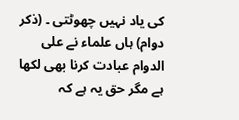کی یاد نہیں چھوٹتی ۔ (ذکر دوام) ہاں علماء نے علی الدوام عبادت کرنا بھی لکھا ہے مگر حق یہ ہے کہ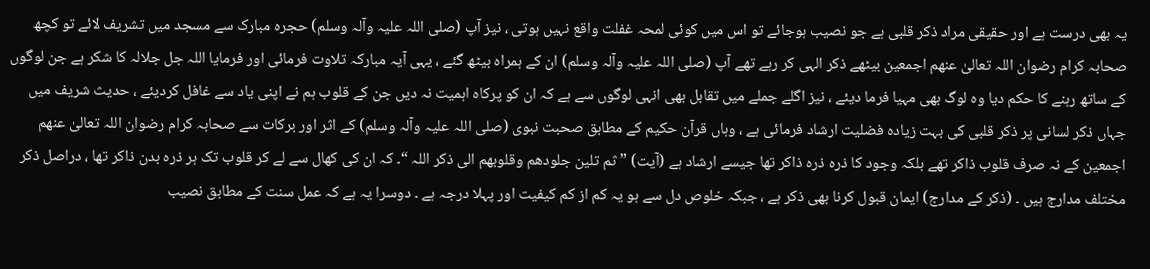یہ بھی درست ہے اور حقیقی مراد ذکر قلبی ہے جو نصیب ہوجائے تو اس میں کوئی لمحہ غفلت واقع نہیں ہوتی ، نیز آپ (صلی اللہ علیہ وآلہ وسلم) حجرہ مبارک سے مسجد میں تشریف لائے تو کچھ صحابہ کرام رضوان اللہ تعالیٰ عنھم اجمعین بیٹھے ذکر الہی کر رہے تھے آپ (صلی اللہ علیہ وآلہ وسلم) ان کے ہمراہ بیٹھ گئے ، یہی آیہ مبارکہ تلاوت فرمائی اور فرمایا اللہ جل جلالہ کا شکر ہے جن لوگوں کے ساتھ رہنے کا حکم دیا وہ لوگ بھی مہیا فرما دیئے ، نیز اگلے جملے میں تقابل بھی انہی لوگوں سے ہے کہ ان کو پرکاہ اہمیت نہ دیں جن کے قلوب ہم نے اپنی یاد سے غافل کردیئے ، حدیث شریف میں جہاں ذکر لسانی پر ذکر قلبی کی بہت زیادہ فضلیت ارشاد فرمائی ہے ، وہاں قرآن حکیم کے مطابق صحبت نبوی (صلی اللہ علیہ وآلہ وسلم) کے اثر اور برکات سے صحابہ کرام رضوان اللہ تعالیٰ عنھم اجمعین کے نہ صرف قلوب ذاکر تھے بلکہ وجود کا ذرہ ذرہ ذاکر تھا جیسے ارشاد ہے (آیت) ” ثم تلین جلودھم وقلوبھم الی ذکر اللہ “۔ کہ ان کی کھال سے لے کر قلوب تک ہر ذرہ بدن ذاکر تھا ، دراصل ذکر مختلف مدارج ہیں ۔ (ذکر کے مدارج) ایمان قبول کرنا بھی ذکر ہے ، جبکہ خلوص دل سے ہو یہ کم از کم کیفیت اور پہلا درجہ ہے ۔ دوسرا یہ ہے کہ عمل سنت کے مطابق نصیب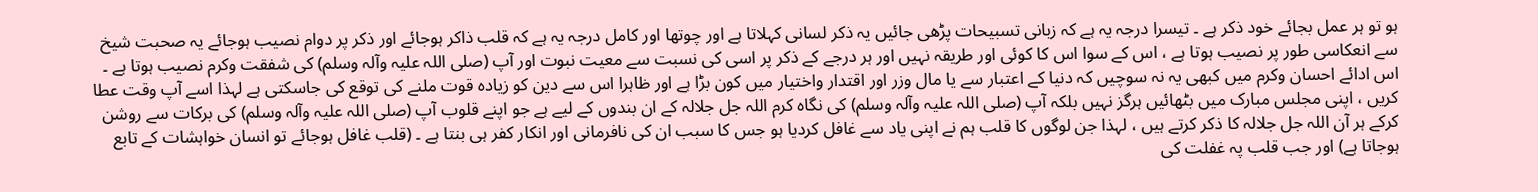ہو تو ہر عمل بجائے خود ذکر ہے ۔ تیسرا درجہ یہ ہے کہ زبانی تسبیحات پڑھی جائیں یہ ذکر لسانی کہلاتا ہے اور چوتھا اور کامل درجہ یہ ہے کہ قلب ذاکر ہوجائے اور ذکر پر دوام نصیب ہوجائے یہ صحبت شیخ سے انعکاسی طور پر نصیب ہوتا ہے ، اس کے سوا اس کا کوئی اور طریقہ نہیں اور ہر درجے کے ذکر پر اسی کی نسبت سے معیت نبوت اور آپ (صلی اللہ علیہ وآلہ وسلم) کی شفقت وکرم نصیب ہوتا ہے ۔ اس ادائے احسان وکرم میں کبھی یہ نہ سوچیں کہ دنیا کے اعتبار سے یا مال وزر اور اقتدار واختیار میں کون بڑا ہے اور ظاہرا اس سے دین کو زیادہ قوت ملنے کی توقع کی جاسکتی ہے لہذا اسے آپ وقت عطا کریں ، اپنی مجلس مبارک میں بٹھائیں ہرگز نہیں بلکہ آپ (صلی اللہ علیہ وآلہ وسلم) کی نگاہ کرم اللہ جل جلالہ کے ان بندوں کے لیے ہے جو اپنے قلوب آپ (صلی اللہ علیہ وآلہ وسلم) کی برکات سے روشن کرکے ہر آن اللہ جل جلالہ کا ذکر کرتے ہیں ، لہذا جن لوگوں کا قلب ہم نے اپنی یاد سے غافل کردیا ہو جس کا سبب ان کی نافرمانی اور انکار کفر ہی بنتا ہے ۔ (قلب غافل ہوجائے تو انسان خواہشات کے تابع ہوجاتا ہے) اور جب قلب پہ غفلت کی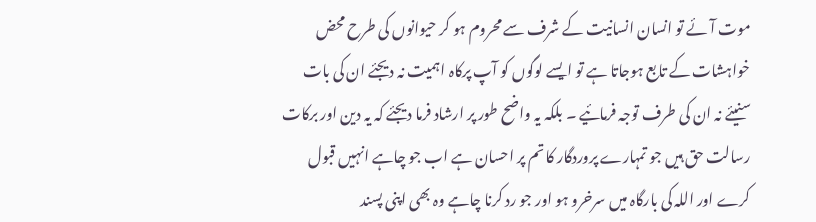موت آئے تو انسان انسانیت کے شرف سے محروم ہو کر حیوانوں کی طرح محض خواہشات کے تابع ہوجاتا ہے تو ایسے لوگوں کو آپ پرکاہ اہمیت نہ دیجئے ان کی بات سنیئے نہ ان کی طرف توجہ فرمائیے ۔ بلکہ یہ واضح طور پر ارشاد فرما دیجئے کہ یہ دین اور برکات رسالت حق ہیں جو تمہارے پروردگار کا تم پر احسان ہے اب جو چاہے انہیں قبول کرے اور اللہ کی بارگاہ میں سرخرو ہو اور جو رد کرنا چاہے وہ بھی اپنی پسند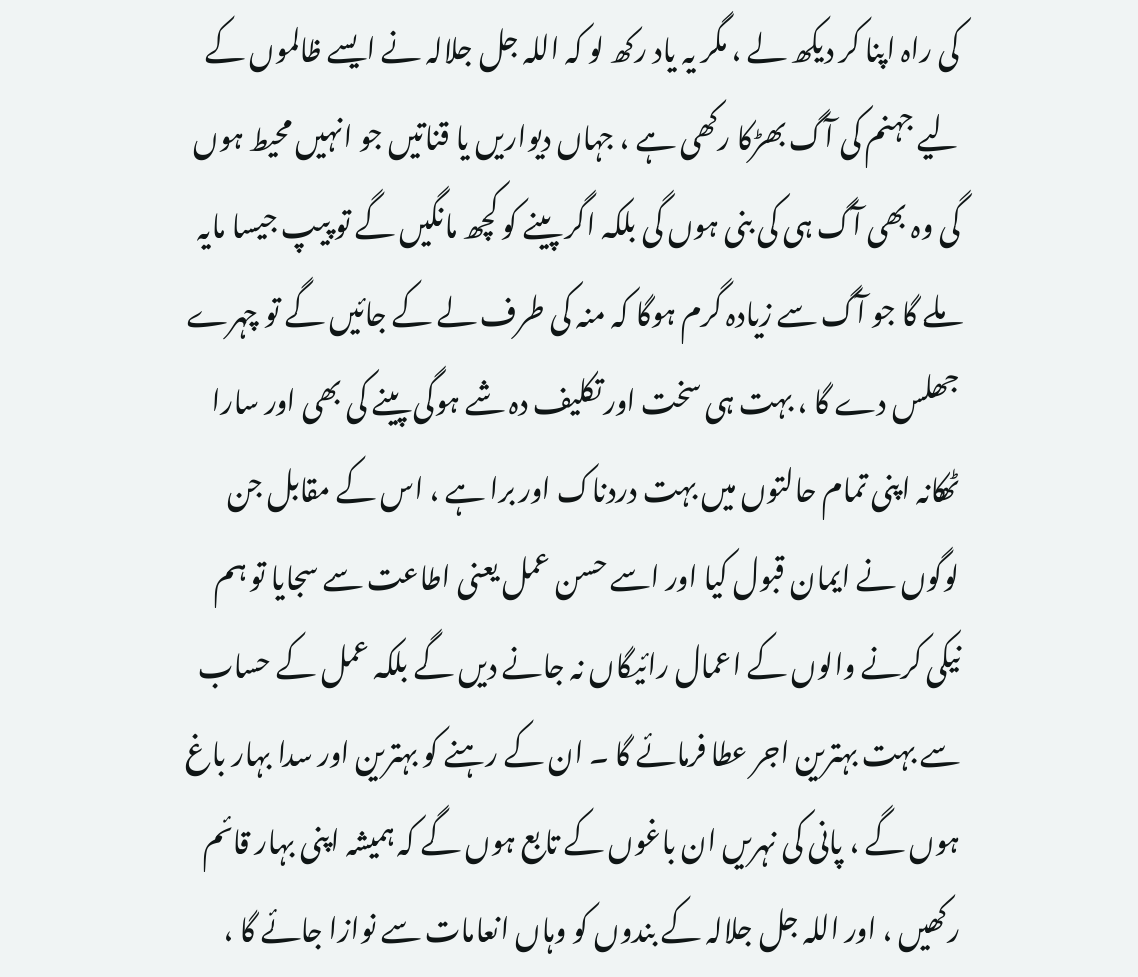کی راہ اپنا کر دیکھ لے ، مگر یہ یاد رکھ لو کہ اللہ جل جلالہ نے ایسے ظالموں کے لیے جہنم کی آگ بھڑکا رکھی ہے ، جہاں دیواریں یا قناتیں جو انہیں محیط ہوں گی وہ بھی آگ ہی کی بنی ہوں گی بلکہ اگر پینے کو کچھ مانگیں گے تو پیپ جیسا مایہ ملے گا جو آگ سے زیادہ گرم ہوگا کہ منہ کی طرف لے کے جائیں گے تو چہرے جھلس دے گا ، بہت ہی سخت اور تکلیف دہ شے ہوگی پینے کی بھی اور سارا ٹھکانہ اپنی تمام حالتوں میں بہت دردناک اور برا ہے ، اس کے مقابل جن لوگوں نے ایمان قبول کیا اور اسے حسن عمل یعنی اطاعت سے سجایا تو ہم نیکی کرنے والوں کے اعمال رائیگاں نہ جانے دیں گے بلکہ عمل کے حساب سے بہت بہترین اجر عطا فرمائے گا ۔ ان کے رہنے کو بہترین اور سدا بہار باغ ہوں گے ، پانی کی نہریں ان باغوں کے تابع ہوں گے کہ ہمیشہ اپنی بہار قائم رکھیں ، اور اللہ جل جلالہ کے بندوں کو وہاں انعامات سے نوازا جائے گا ،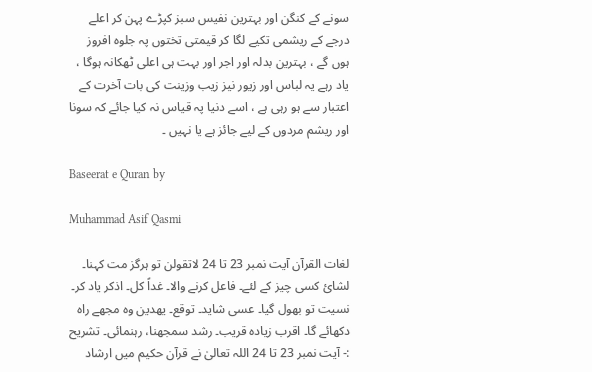سونے کے کنگن اور بہترین نفیس سبز کپڑے پہن کر اعلے درجے کے ریشمی تکیے لگا کر قیمتی تختوں پہ جلوہ افروز ہوں گے ، بہترین بدلہ اور اجر اور بہت ہی اعلی ٹھکانہ ہوگا ، یاد رہے یہ لباس اور زیور نیز زیب وزینت کی بات آخرت کے اعتبار سے ہو رہی ہے ، اسے دنیا پہ قیاس نہ کیا جائے کہ سونا اور ریشم مردوں کے لیے جائز ہے یا نہیں ۔

Baseerat e Quran by

Muhammad Asif Qasmi

لغات القرآن آیت نمبر 23 تا 24 لاتقولن تو ہرگز مت کہنا۔ لشائ کسی چیز کے لئے۔ فاعل کرنے والا۔ غداً کل۔ اذکر یاد کر۔ نسیت تو بھول گیا۔ عسی شاید۔ توقع۔ یھدین وہ مجھے راہ دکھائے گا۔ اقرب زیادہ قریب۔ رشد سمجھنا، رہنمائی۔ تشریح :- آیت نمبر 23 تا 24 اللہ تعالیٰ نے قرآن حکیم میں ارشاد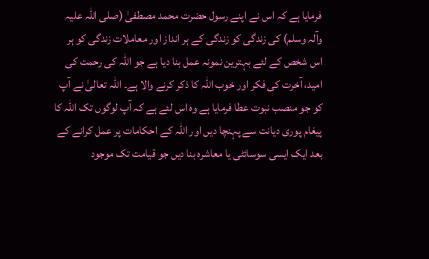فرمایا ہے کہ اس نے اپنے رسول حضرت محمد مصطفیٰ (صلی اللہ علیہ وآلہ وسلم) کی زندگی کو زندگی کے ہر انداز اور معاملات زندگی کو ہر اس شخص کے لئے بہترین نمونہ عمل بنا دیا ہے جو اللہ کی رحمت کی امید، آخرت کی فکر اور خوب اللہ کا ذکر کرنے والا ہے۔ اللہ تعالیٰ نے آپ کو جو منصب نبوت عطا فرمایا ہے وہ اس لئے ہے کہ آپ لوگوں تک اللہ کا پیغام پوری دیانت سے پہنچا دیں اور اللہ کے احکامات پر عمل کرانے کے بعد ایک ایسی سوسائٹی یا معاشرہ بنا دیں جو قیامت تک موجود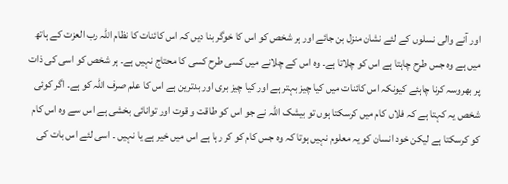اور آنے والی نسلوں کے لئے نشان منزل بن جائے اور ہر شخص کو اس کا خوگر بنا دیں کہ اس کائنات کا نظام اللہ رب العزت کے ہاتھ میں ہے وہ جس طرح چاہتا ہے اس کو چلاتا ہے۔ وہ اس کے چلانے میں کسی طرح کسی کا محتاج نہیں ہے۔ ہر شخص کو اسی کی ذات پر بھروسہ کرنا چاہئے کیونکہ اس کائنات میں کیا چیز بہتر ہے اور کیا چیز بری اور بدترین ہے اس کا علم صرف اللہ کو ہے۔ اگر کوئی شخص یہ کہتا ہے کہ فلاں کام میں کرسکتا ہوں تو بیشک اللہ نے جو اس کو طاقت و قوت اور توانائی بخشی ہے اس سے وہ اس کام کو کرسکتا ہے لیکن خود انسان کو یہ معلوم نہیں ہوتا کہ وہ جس کام کو کر رہا ہے اس میں خیر ہے یا نہیں ۔ اسی لئے اس بات کی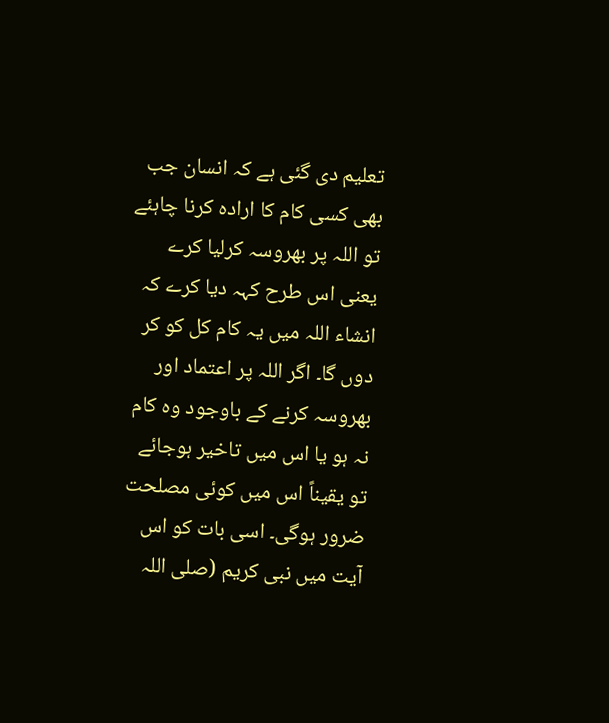تعلیم دی گئی ہے کہ انسان جب بھی کسی کام کا ارادہ کرنا چاہئے تو اللہ پر بھروسہ کرلیا کرے یعنی اس طرح کہہ دیا کرے کہ انشاء اللہ میں یہ کام کل کو کر دوں گا۔ اگر اللہ پر اعتماد اور بھروسہ کرنے کے باوجود وہ کام نہ ہو یا اس میں تاخیر ہوجائے تو یقیناً اس میں کوئی مصلحت ضرور ہوگی۔ اسی بات کو اس آیت میں نبی کریم (صلی اللہ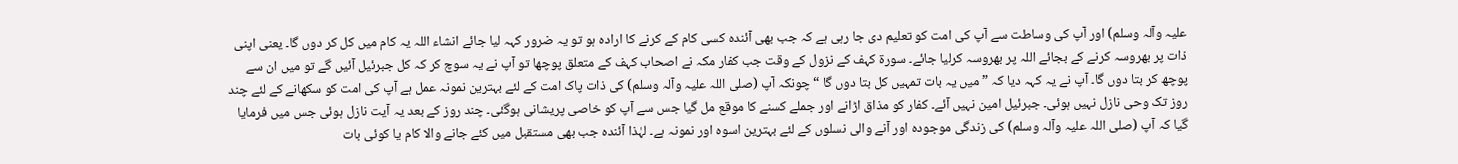علیہ وآلہ وسلم) اور آپ کی وساطت سے آپ کی امت کو تعلیم دی جا رہی ہے کہ جب بھی آئندہ کسی کام کے کرنے کا ارادہ ہو تو یہ ضرور کہہ لیا جائے انشاء اللہ یہ کام میں کل کر دوں گا۔ یعنی اپنی ذات پر بھروسہ کرنے کے بجائے اللہ پر بھروسہ کرلیا جائے۔ سورة کہف کے نزول کے وقت جب کفار مکہ نے اصحاب کہف کے متعلق پوچھا تو آپ نے یہ سوچ کر کہ کل جبرئیل آئیں گے تو میں ان سے پوچھ کر بتا دوں گا۔ آپ نے یہ کہہ دیا کہ ” میں یہ بات تمہیں کل بتا دوں گا “ چونکہ آپ (صلی اللہ علیہ وآلہ وسلم) کی ذات پاک امت کے لئے بہترین نمونہ عمل ہے آپ کی امت کو سکھانے کے لئے چند روز تک وحی نازل نہیں ہوئی۔ جبرئیل امین نہیں آئے۔ کفار کو مذاق اڑانے اور جملے کسنے کا موقع مل گیا جس سے آپ کو خاصی پریشانی ہوگئی۔ چند روز کے بعد یہ آیت نازل ہوئی جس میں فرمایا گیا کہ آپ (صلی اللہ علیہ وآلہ وسلم) کی زندگی موجودہ اور آنے والی نسلوں کے لئے بہترین اسوہ اور نمونہ ہے۔ لہٰذا آئندہ جب بھی مستقبل میں کئے جانے والا کام یا کوئی بات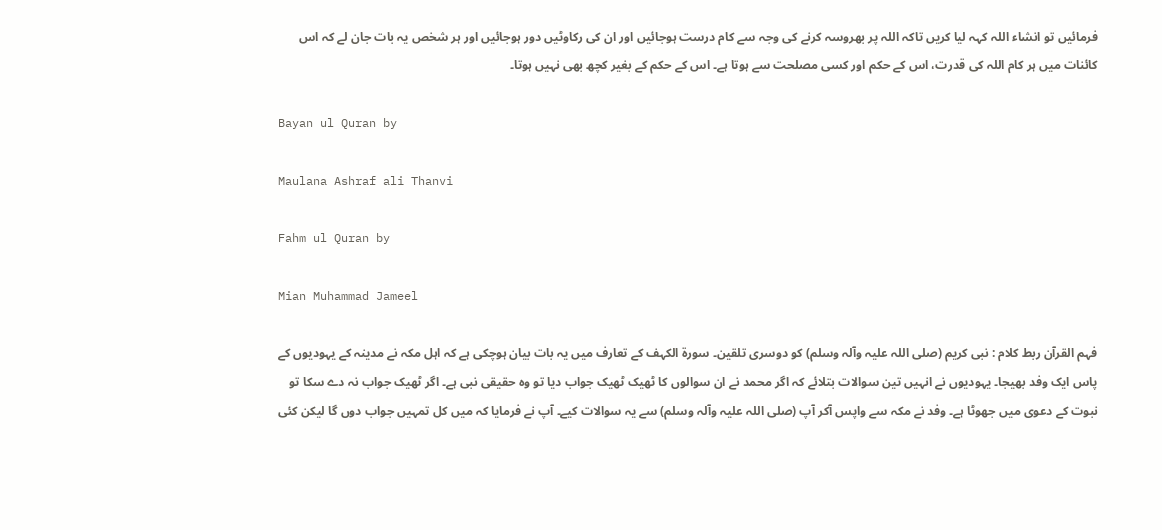فرمائیں تو انشاء اللہ کہہ لیا کریں تاکہ اللہ پر بھروسہ کرنے کی وجہ سے کام درست ہوجائیں اور ان کی رکاوٹیں دور ہوجائیں اور ہر شخص یہ بات جان لے کہ اس کائنات میں ہر کام اللہ کی قدرت، اس کے حکم اور کسی مصلحت سے ہوتا ہے۔ اس کے حکم کے بغیر کچھ بھی نہیں ہوتا۔

Bayan ul Quran by

Maulana Ashraf ali Thanvi

Fahm ul Quran by

Mian Muhammad Jameel

فہم القرآن ربط کلام : نبی کریم (صلی اللہ علیہ وآلہ وسلم) کو دوسری تلقین۔ سورۃ الکہف کے تعارف میں یہ بات بیان ہوچکی ہے کہ اہل مکہ نے مدینہ کے یہودیوں کے پاس ایک وفد بھیجا۔ یہودیوں نے انہیں تین سوالات بتلائے کہ اگر محمد نے ان سوالوں کا ٹھیک ٹھیک جواب دیا تو وہ حقیقی نبی ہے۔ اگر ٹھیک جواب نہ دے سکا تو نبوت کے دعوی میں جھوٹا ہے۔ وفد نے مکہ سے واپس آکر آپ (صلی اللہ علیہ وآلہ وسلم) سے یہ سوالات کیے۔ آپ نے فرمایا کہ میں کل تمہیں جواب دوں گا لیکن کئی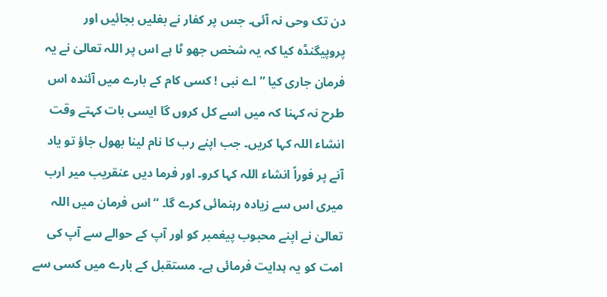دن تک وحی نہ آئی۔ جس پر کفار نے بغلیں بجائیں اور پروپیگنڈہ کیا کہ یہ شخص جھو ٹا ہے اس پر اللہ تعالیٰ نے یہ فرمان جاری کیا ” اے نبی ! کسی کام کے بارے میں آئندہ اس طرح نہ کہنا کہ میں اسے کل کروں گا ایسی بات کہتے وقت انشاء اللہ کہا کریں۔ جب اپنے رب کا نام لینا بھول جاؤ تو یاد آنے پر فوراً انشاء اللہ کہا کرو۔ اور فرما دیں عنقریب میر ارب میری اس سے زیادہ رہنمائی کرے گا۔ “ اس فرمان میں اللہ تعالیٰ نے اپنے محبوب پیغمبر کو اور آپ کے حوالے سے آپ کی امت کو یہ ہدایت فرمائی ہے۔ مستقبل کے بارے میں کسی سے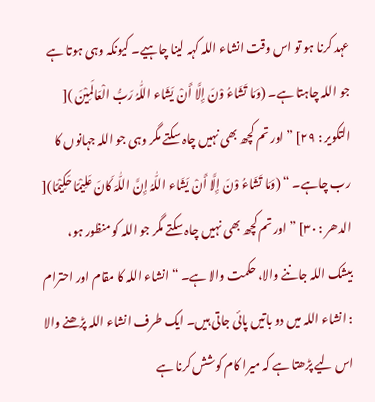عہد کرنا ہو تو اس وقت انشاء اللہ کہہ لینا چاہیے۔ کیونکہ وہی ہوتا ہے جو اللہ چاہتا ہے۔ (وَمَا تَشَاءُ وْنَ إِلَّا أَنْ یَشَاء اللّٰہُ رَبُّ الْعَالَمِیْنَ )[ التکویر : ٢٩] ” اور تم کچھ بھی نہیں چاہ سکتے مگر وہی جو اللہ جہانوں کا رب چاہے۔ “ (وَمَا تَشَاءُ وْنَ إِلَّا أَنْ یَشَاء اللّٰہُ إِنَّ اللّٰہَ کَانَ عَلِیْمًا حَکِیْمًا)[ الدھر : ٣٠] ” اور تم کچھ بھی نہیں چاہ سکتے مگر جو اللہ کو منظور ہو، بیشک اللہ جاننے والا، حکمت والا ہے۔ “ انشاء اللہ کا مقام اور احترام : انشاء اللہ میں دو باتیں پائی جاتی ہیں۔ ایک طرف انشاء اللہ پڑھنے والا اس لیے پڑھتا ہے کہ میرا کام کوشش کرنا ہے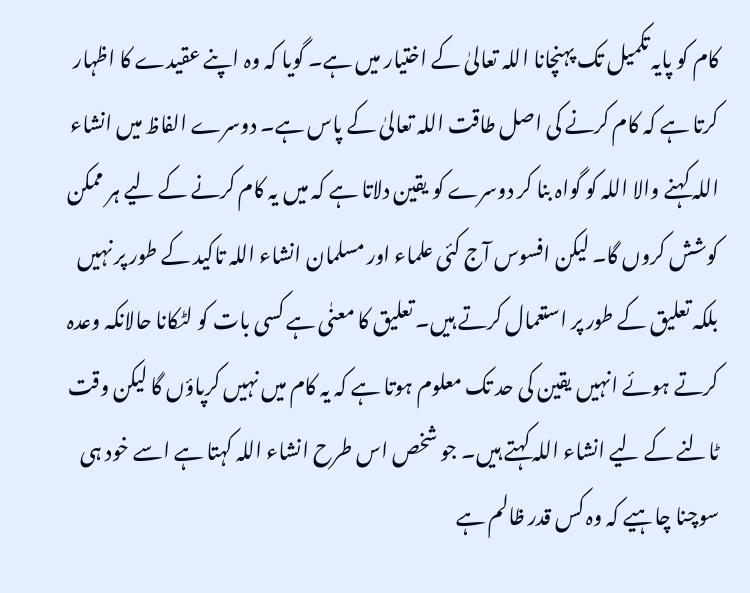کام کو پایہ تکمیل تک پہنچانا اللہ تعالیٰ کے اختیار میں ہے۔ گویا کہ وہ اپنے عقیدے کا اظہار کرتا ہے کہ کام کرنے کی اصل طاقت اللہ تعالیٰ کے پاس ہے۔ دوسرے الفاظ میں انشاء اللہ کہنے والا اللہ کو گواہ بنا کر دوسرے کو یقین دلاتا ہے کہ میں یہ کام کرنے کے لیے ہر ممکن کوشش کروں گا۔ لیکن افسوس آج کئی علماء اور مسلمان انشاء اللہ تاکید کے طور پر نہیں بلکہ تعلیق کے طور پر استعمال کرتے ہیں۔ تعلیق کا معنٰی ہے کسی بات کو لٹکانا حالانکہ وعدہ کرتے ہوئے انہیں یقین کی حد تک معلوم ہوتا ہے کہ یہ کام میں نہیں کرپاؤں گا لیکن وقت ٹالنے کے لیے انشاء اللہ کہتے ہیں۔ جو شخص اس طرح انشاء اللہ کہتا ہے اسے خود ہی سوچنا چاہیے کہ وہ کس قدر ظالم ہے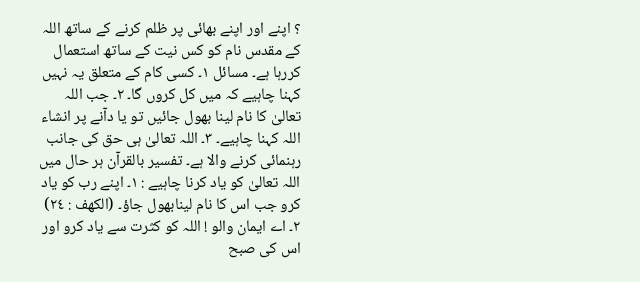؟ اپنے اور اپنے بھائی پر ظلم کرنے کے ساتھ اللہ کے مقدس نام کو کس نیت کے ساتھ استعمال کررہا ہے۔ مسائل ١۔ کسی کام کے متعلق یہ نہیں کہنا چاہیے کہ میں کل کروں گا۔ ٢۔ جب اللہ تعالیٰ کا نام لینا بھول جائیں تو یا دآنے پر انشاء اللہ کہنا چاہیے۔ ٣۔ اللہ تعالیٰ ہی حق کی جانب رہنمائی کرنے والا ہے۔ تفسیر بالقرآن ہر حال میں اللہ تعالیٰ کو یاد کرنا چاہیے : ١۔ اپنے رب کو یاد کرو جب اس کا نام لینابھول جاؤ۔ (الکھف : ٢٤) ٢۔ اے ایمان والو ! اللہ کو کثرت سے یاد کرو اور اس کی صبح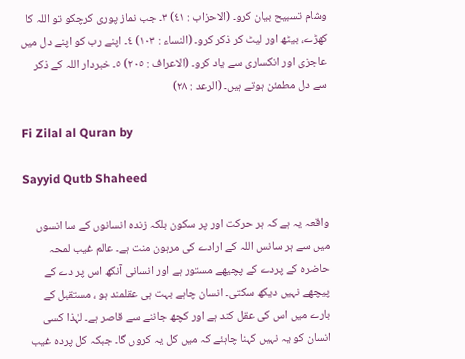وشام تسبیح بیان کرو۔ (الاحزاب : ٤١) ٣۔ جب نماز پوری کرچکو تو اللہ کا کھڑے، بیٹھ اور لیٹ کر ذکر کرو۔ (النساء : ١٠٣) ٤۔ اپنے رب کو اپنے دل میں عاجزی اور انکساری سے یاد کرو۔ (الاعراف : ٢٠٥) ٥۔ خبردار اللہ کے ذکر سے دل مطمئن ہوتے ہیں۔ (الرعد : ٢٨)

Fi Zilal al Quran by

Sayyid Qutb Shaheed

واقعہ یہ ہے کہ ہر حرکت اور پر سکون بلکہ زندہ انسانوں کے سا انسوں میں سے ہر سانس اللہ کے ارادے کی مرہون منت ہے۔ عالم غیب لمحہ حاضرہ کے پردے کے پچیھے مستور ہے اور انسانی آنکھ اس پر دے کے پیچھے نہیں دیکھ سکتی۔ انسان چاہے بہت ہی عقلمند ہو ، مستقبل کے بارے میں اس کی عقل کند ہے اور کچھ جاننے سے قاصر ہے۔ لہٰذا کسی انسان کو یہ نہیں کہنا چاہئے کہ میں کل یہ کروں گا۔ جبکہ کل پردہ غیب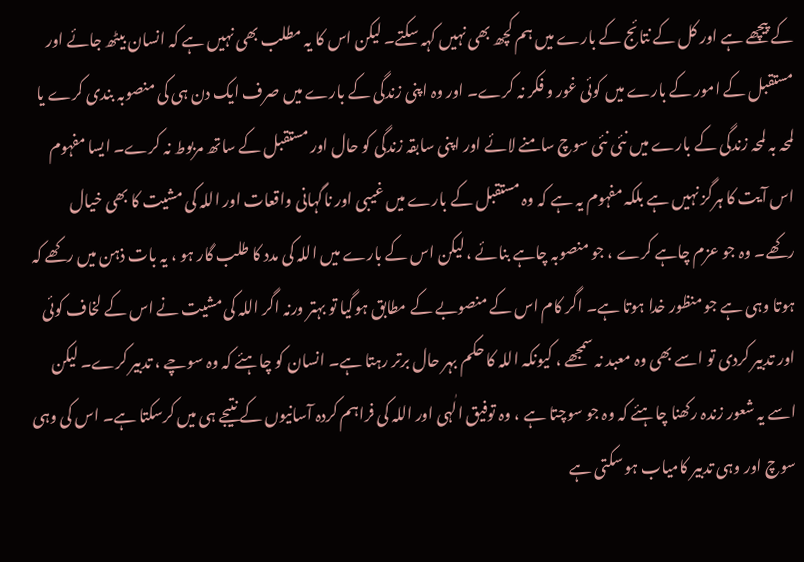کے پیچھے ہے اور کل کے نتائج کے بارے میں ہم کچھ بھی نہیں کہہ سکتے۔ لیکن اس کا یہ مطلب بھی نہیں ہے کہ انسان بیٹھ جائے اور مستقبل کے امور کے بارے میں کوئی غور و فکر نہ کرے۔ اور وہ اپنی زندگی کے بارے میں صرف ایک دن ہی کی منصوبہ بندی کرے یا لمحہ بہ لمحہ زندگی کے بارے میں نئی نئی سوچ سامنے لائے اور اپنی سابقہ زندگی کو حال اور مستقبل کے ساتھ مربوط نہ کرے۔ ایسا مفہوم اس آیت کا ہرگز نہیں ہے بلکہ مفہوم یہ ہے کہ وہ مستقبل کے بارے میں غیبی اور ناگہانی واقعات اور اللہ کی مشیت کا بھی خیال رکھے۔ وہ جو عزم چاہے کرے ، جو منصوبہ چاہے بنائے ، لیکن اس کے بارے میں اللہ کی مدد کا طلب گار ہو ، یہ بات ذہن میں رکھے کہ ہوتا وہی ہے جو منظور خدا ہوتا ہے۔ اگر کام اس کے منصوبے کے مطابق ہوگیا تو بہتر ورنہ اگر اللہ کی مشیت نے اس کے لخاف کوئی اور تدبیر کردی تو اسے بھی وہ معبد نہ سمجھے ، کیونکہ اللہ کا حکم بہر حال برتر رہتا ہے۔ انسان کو چاہئے کہ وہ سوچے ، تدبیر کرے۔ لیکن اسے یہ شعور زندہ رکھنا چاہئے کہ وہ جو سوچتا ہے ، وہ توفیق الٰہی اور اللہ کی فراہم کردہ آسانیوں کے نتیجے ہی میں کرسکتا ہے۔ اس کی وہی سوچ اور وہی تدبیر کامیاب ہو سکتی ہے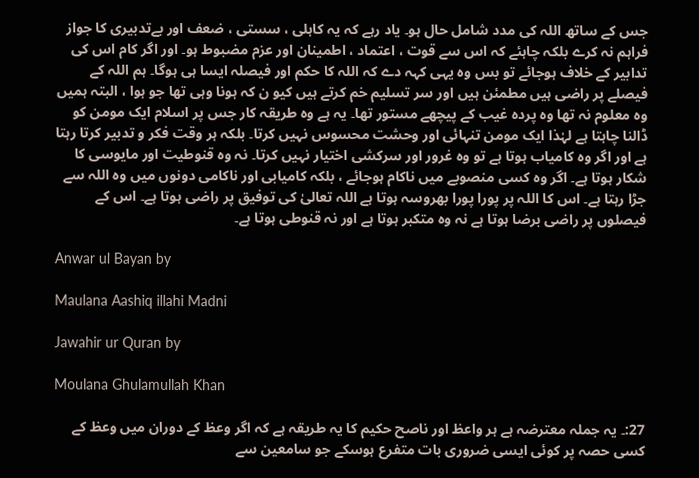جس کے ساتھ اللہ کی مدد شامل حال ہو۔ یاد رہے کہ یہ کاہلی ، سستی ، ضعف اور بےتدبیری کا جواز فراہم نہ کرے بلکہ چاہئے کہ اس سے قوت ، اعتماد ، اطمینان اور عزم مضبوط ہو۔ اور اگر کام اس کی تدابیر کے خلاف ہوجائے تو بس وہ یہی کہہ دے کہ اللہ کا حکم اور فیصلہ ایسا ہی ہوگا۔ ہم اللہ کے فیصلے پر راضی ہیں مطمئن ہیں اور سر تسلیم خم کرتے ہیں کیو ن کہ ہونا وہی تھا جو ہوا ، البتہ ہمیں وہ معلوم نہ تھا وہ پردہ غیب کے پیچھے مستور تھا۔ یہ ہے وہ طریقہ کار جس پر اسلام ایک مومن کو ڈالنا چاہتا ہے لہٰذا ایک مومن تنہائی اور وحشت محسوس نہیں کرتا۔ بلکہ ہر وقت فکر و تدبیر کرتا رہتا ہے اور اگر وہ کامیاب ہوتا ہے تو وہ غرور اور سرکشی اختیار نہیں کرتا۔ نہ وہ قنوطیت اور مایوسی کا شکار ہوتا ہے۔ اگر وہ کسی منصوبے میں ناکام ہوجائے ، بلکہ کامیابی اور ناکامی دونوں میں وہ اللہ سے جڑا رہتا ہے۔ اس کا اللہ پر پورا پورا بھروسہ ہوتا ہے اللہ تعالیٰ کی توفیق پر راضی ہوتا ہے۔ اس کے فیصلوں پر راضی برضا ہوتا ہے نہ وہ متکبر ہوتا ہے اور نہ قنوطی ہوتا ہے۔

Anwar ul Bayan by

Maulana Aashiq illahi Madni

Jawahir ur Quran by

Moulana Ghulamullah Khan

27:۔ یہ جملہ معترضہ ہے ہر واعظ اور ناصح حکیم کا یہ طریقہ ہے کہ اگر وعظ کے دوران میں وعظ کے کسی حصہ پر کوئی ایسی ضروری بات متفرع ہوسکے جو سامعین سے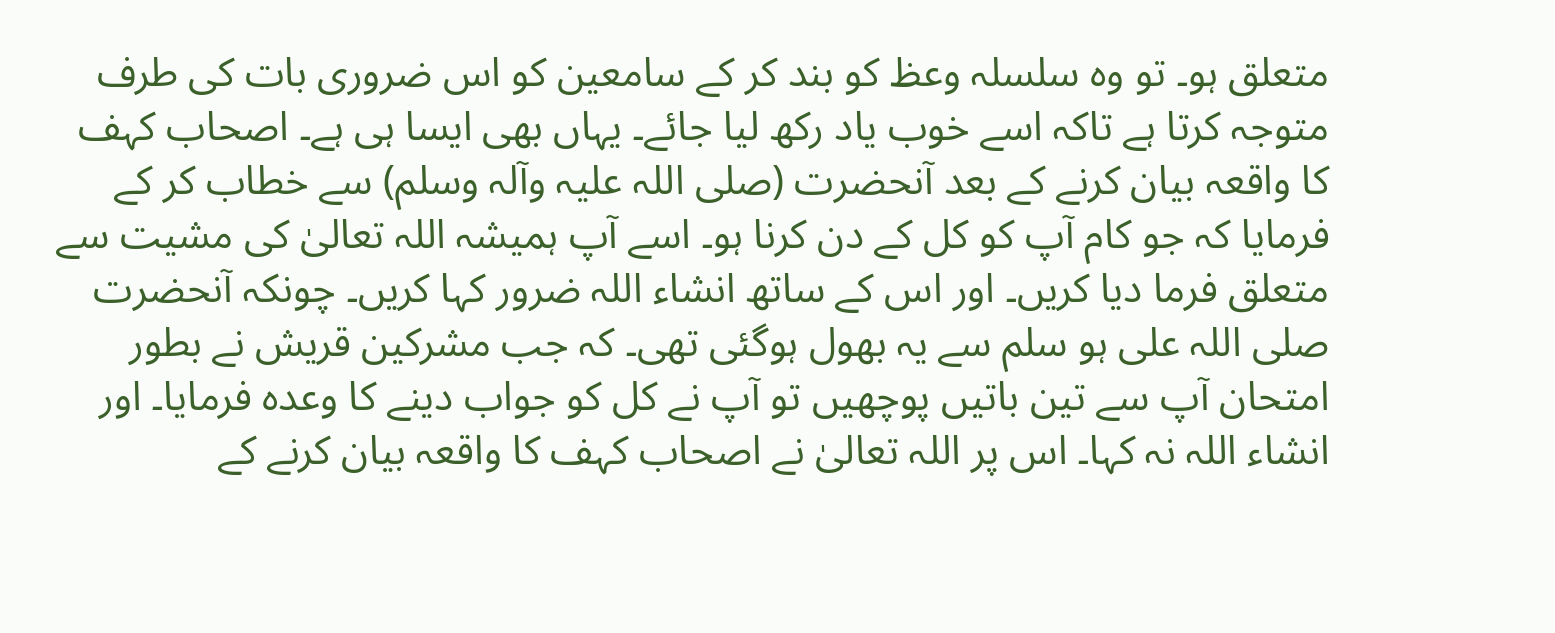متعلق ہو۔ تو وہ سلسلہ وعظ کو بند کر کے سامعین کو اس ضروری بات کی طرف متوجہ کرتا ہے تاکہ اسے خوب یاد رکھ لیا جائے۔ یہاں بھی ایسا ہی ہے۔ اصحاب کہف کا واقعہ بیان کرنے کے بعد آنحضرت (صلی اللہ علیہ وآلہ وسلم) سے خطاب کر کے فرمایا کہ جو کام آپ کو کل کے دن کرنا ہو۔ اسے آپ ہمیشہ اللہ تعالیٰ کی مشیت سے متعلق فرما دیا کریں۔ اور اس کے ساتھ انشاء اللہ ضرور کہا کریں۔ چونکہ آنحضرت صلی اللہ علی ہو سلم سے یہ بھول ہوگئی تھی۔ کہ جب مشرکین قریش نے بطور امتحان آپ سے تین باتیں پوچھیں تو آپ نے کل کو جواب دینے کا وعدہ فرمایا۔ اور انشاء اللہ نہ کہا۔ اس پر اللہ تعالیٰ نے اصحاب کہف کا واقعہ بیان کرنے کے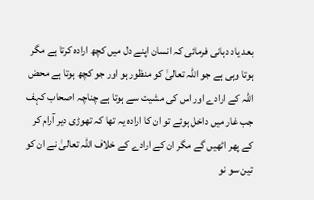بعد یاد دہانی فرمائی کہ انسان اپنے دل میں کچھ ارادہ کرتا ہے مگر ہوتا وہی ہے جو اللہ تعالیٰ کو منظور ہو اور جو کچھ ہوتا ہے محض اللہ کے ارادے اور اس کی مشیت سے ہوتا ہے چناچہ اصحاب کہف جب غار میں داخل ہوئے تو ان کا ارادہ یہ تھا کہ تھوڑی دیر آرام کر کے پھر اٹھیں گے مگر ان کے ارادے کے خلاف اللہ تعالیٰ نے ان کو تین سو نو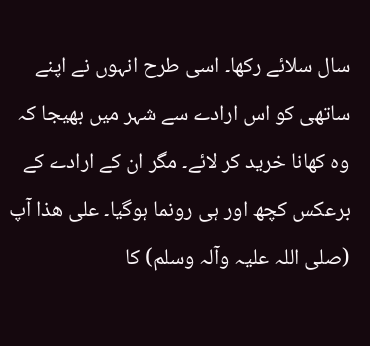سال سلائے رکھا۔ اسی طرح انہوں نے اپنے ساتھی کو اس ارادے سے شہر میں بھیجا کہ وہ کھانا خرید کر لائے۔ مگر ان کے ارادے کے برعکس کچھ اور ہی رونما ہوگیا۔ علی ھذا آپ (صلی اللہ علیہ وآلہ وسلم) کا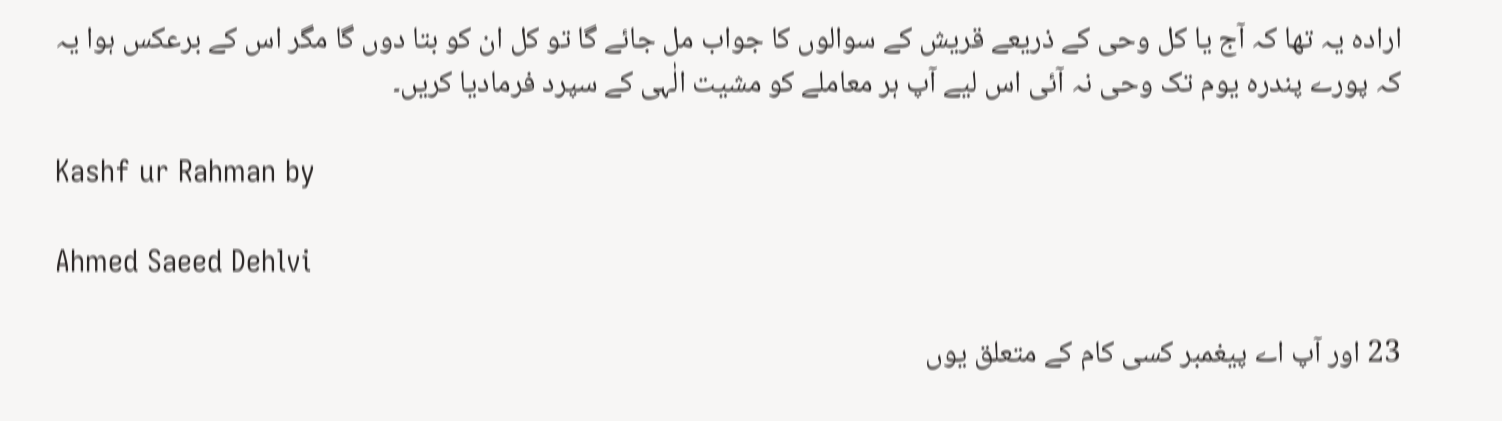ارادہ یہ تھا کہ آج یا کل وحی کے ذریعے قریش کے سوالوں کا جواب مل جائے گا تو کل ان کو بتا دوں گا مگر اس کے برعکس ہوا یہ کہ پورے پندرہ یوم تک وحی نہ آئی اس لیے آپ ہر معاملے کو مشیت الٰہی کے سپرد فرمادیا کریں۔

Kashf ur Rahman by

Ahmed Saeed Dehlvi

23 اور آپ اے پیغمبر کسی کام کے متعلق یوں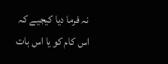نہ فرما دیا کیجیے کہ اس کام کو یا اس بات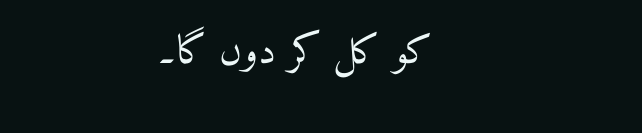کو کل کر دوں گا۔